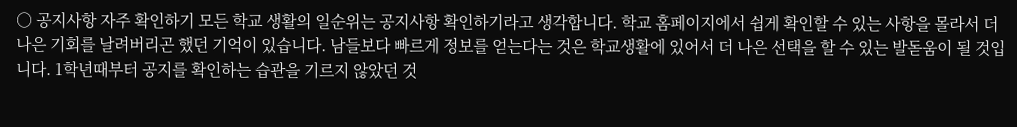○ 공지사항 자주 확인하기 모든 학교 생활의 일순위는 공지사항 확인하기라고 생각합니다. 학교 홈페이지에서 쉽게 확인할 수 있는 사항을 몰라서 더 나은 기회를 날려버리곤 했던 기억이 있습니다. 남들보다 빠르게 정보를 얻는다는 것은 학교생활에 있어서 더 나은 선택을 할 수 있는 발돋움이 될 것입니다. 1학년때부터 공지를 확인하는 습관을 기르지 않았던 것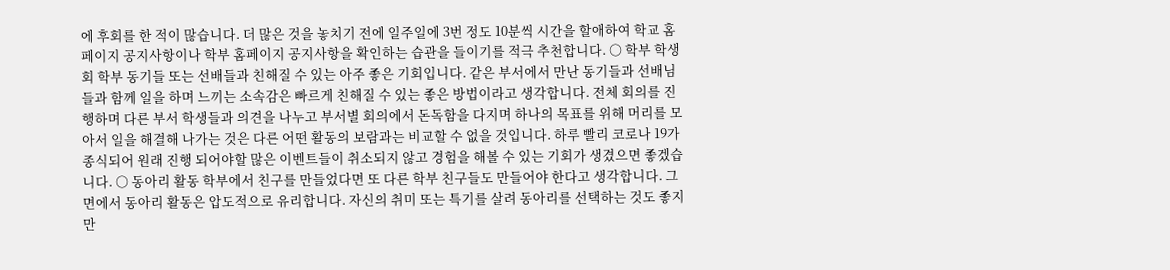에 후회를 한 적이 많습니다. 더 많은 것을 놓치기 전에 일주일에 3번 정도 10분씩 시간을 할애하여 학교 홈페이지 공지사항이나 학부 홈페이지 공지사항을 확인하는 습관을 들이기를 적극 추천합니다. ○ 학부 학생회 학부 동기들 또는 선배들과 친해질 수 있는 아주 좋은 기회입니다. 같은 부서에서 만난 동기들과 선배님들과 함께 일을 하며 느끼는 소속감은 빠르게 친해질 수 있는 좋은 방법이라고 생각합니다. 전체 회의를 진행하며 다른 부서 학생들과 의견을 나누고 부서별 회의에서 돈독함을 다지며 하나의 목표를 위해 머리를 모아서 일을 해결해 나가는 것은 다른 어떤 활동의 보람과는 비교할 수 없을 것입니다. 하루 빨리 코로나 19가 종식되어 원래 진행 되어야할 많은 이벤트들이 취소되지 않고 경험을 해볼 수 있는 기회가 생겼으면 좋겠습니다. ○ 동아리 활동 학부에서 친구를 만들었다면 또 다른 학부 친구들도 만들어야 한다고 생각합니다. 그 면에서 동아리 활동은 압도적으로 유리합니다. 자신의 취미 또는 특기를 살려 동아리를 선택하는 것도 좋지만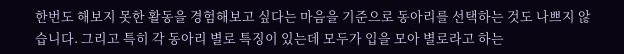한번도 해보지 못한 활동을 경험해보고 싶다는 마음을 기준으로 동아리를 선택하는 것도 나쁘지 않습니다. 그리고 특히 각 동아리 별로 특징이 있는데 모두가 입을 모아 별로라고 하는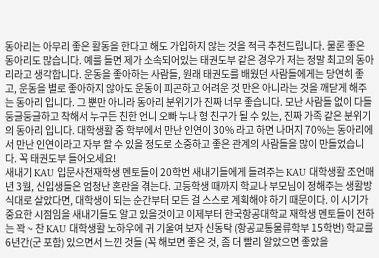동아리는 아무리 좋은 활동을 한다고 해도 가입하지 않는 것을 적극 추천드립니다. 물론 좋은 동아리도 많습니다. 예를 들면 제가 소속되어있는 태권도부 같은 경우가 저는 정말 최고의 동아리라고 생각합니다. 운동을 좋아하는 사람들, 원래 태권도를 배웠던 사람들에게는 당연히 좋고, 운동을 별로 좋아하지 않아도 운동이 피곤하고 어려운 것 만은 아니라는 것을 깨닫게 해주는 동아리 입니다. 그 뿐만 아니라 동아리 분위기가 진짜 너무 좋습니다. 모난 사람들 없이 다들 둥글둥글하고 착해서 누구든 친한 언니 오빠 누나 형 친구가 될 수 있는, 진짜 가족 같은 분위기의 동아리 입니다. 대학생활 중 학부에서 만난 인연이 30% 라고 하면 나머지 70%는 동아리에서 만난 인연이라고 자부 할 수 있을 정도로 소중하고 좋은 관계의 사람들을 많이 만들었습니다. 꼭 태권도부 들어오세요!
새내기 KAU 입문사전재학생 멘토들이 20학번 새내기들에게 들려주는 KAU 대학생활 조언매년 3월, 신입생들은 엄청난 혼란을 겪는다. 고등학생 때까지 학교나 부모님이 정해주는 생활방식대로 살았다면, 대학생이 되는 순간부터 모든 걸 스스로 계획해야 하기 때문이다. 이 시기가 중요한 시점임을 새내기들도 알고 있을것이고 이제부터 한국항공대학교 재학생 멘토들이 전하는 꽉 ~ 찬 KAU 대학생활 노하우에 귀 기울여 보자 신동탁 (항공교통물류학부 15학번) 학교를 6년간(군 포함) 있으면서 느낀 것들 (꼭 해보면 좋은 것, 좀 더 빨리 알았으면 좋았을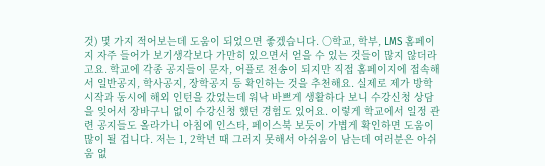것) 몇 가지 적어보는데 도움이 되었으면 좋겠습니다. ○학교, 학부, LMS 홈페이지 자주 들어가 보기생각보다 가만히 있으면서 얻을 수 있는 것들이 많지 않더라고요. 학교에 각종 공지들이 문자, 어플로 전송이 되지만 직접 홈페이지에 접속해서 일반공지, 학사공지, 장학공지 등 확인하는 것을 추천해요. 실제로 제가 방학시작과 동시에 해외 인턴을 갔었는데 워낙 바쁘게 생활하다 보니 수강신청 상담을 잊어서 장바구니 없이 수강신청 했던 경험도 있어요. 이렇게 학교에서 일정 관련 공지들도 올라가니 아침에 인스타, 페이스북 보듯이 가볍게 확인하면 도움이 많이 될 겁니다. 저는 1, 2학년 때 그러지 못해서 아쉬움이 남는데 여러분은 아쉬움 없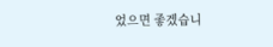었으면 좋겠습니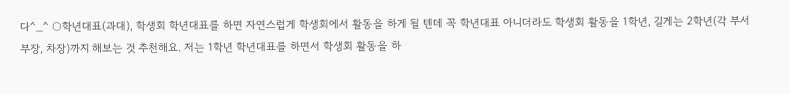다^_^ ○학년대표(과대), 학생회 학년대표를 하면 자연스럽게 학생회에서 활동을 하게 될 텐데 꼭 학년대표 아니더라도 학생회 활동을 1학년, 길게는 2학년(각 부서 부장, 차장)까지 해보는 것 추천해요. 저는 1학년 학년대표를 하면서 학생회 활동을 하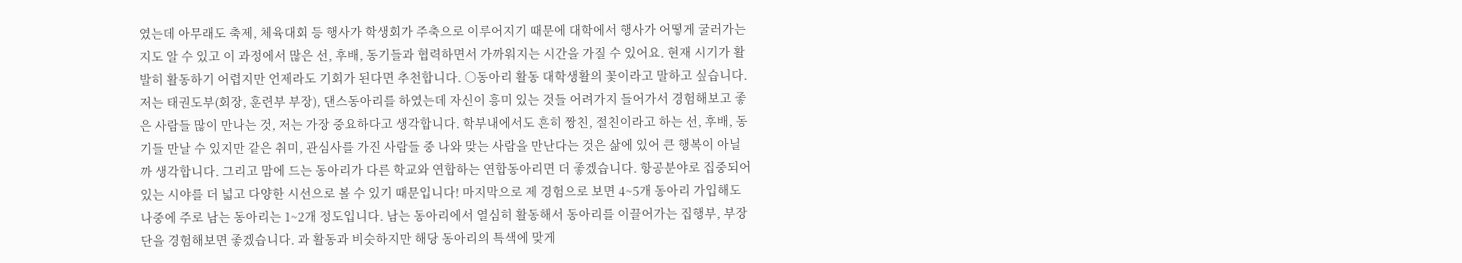였는데 아무래도 축제, 체육대회 등 행사가 학생회가 주축으로 이루어지기 때문에 대학에서 행사가 어떻게 굴러가는지도 알 수 있고 이 과정에서 많은 선, 후배, 동기들과 협력하면서 가까워지는 시간을 가질 수 있어요. 현재 시기가 활발히 활동하기 어렵지만 언제라도 기회가 된다면 추천합니다. ○동아리 활동 대학생활의 꽃이라고 말하고 싶습니다. 저는 태권도부(회장, 훈련부 부장), 댄스동아리를 하였는데 자신이 흥미 있는 것들 어려가지 들어가서 경험해보고 좋은 사람들 많이 만나는 것, 저는 가장 중요하다고 생각합니다. 학부내에서도 흔히 짱친, 절친이라고 하는 선, 후배, 동기들 만날 수 있지만 같은 취미, 관심사를 가진 사람들 중 나와 맞는 사람을 만난다는 것은 삶에 있어 큰 행복이 아닐까 생각합니다. 그리고 맘에 드는 동아리가 다른 학교와 연합하는 연합동아리면 더 좋겠습니다. 항공분야로 집중되어 있는 시야를 더 넓고 다양한 시선으로 볼 수 있기 때문입니다! 마지막으로 제 경험으로 보면 4~5개 동아리 가입해도 나중에 주로 남는 동아리는 1~2개 정도입니다. 남는 동아리에서 열심히 활동해서 동아리를 이끌어가는 집행부, 부장단을 경험해보면 좋겠습니다. 과 활동과 비슷하지만 해당 동아리의 특색에 맞게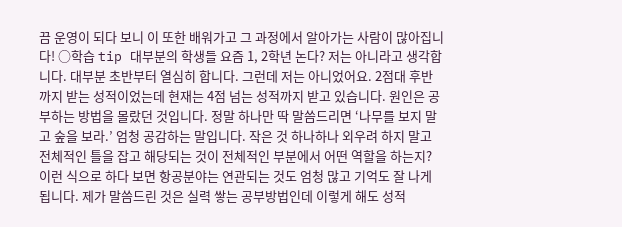끔 운영이 되다 보니 이 또한 배워가고 그 과정에서 알아가는 사람이 많아집니다! ○학습 tip 대부분의 학생들 요즘 1, 2학년 논다? 저는 아니라고 생각합니다. 대부분 초반부터 열심히 합니다. 그런데 저는 아니었어요. 2점대 후반까지 받는 성적이었는데 현재는 4점 넘는 성적까지 받고 있습니다. 원인은 공부하는 방법을 몰랐던 것입니다. 정말 하나만 딱 말씀드리면 ‘나무를 보지 말고 숲을 보라.’ 엄청 공감하는 말입니다. 작은 것 하나하나 외우려 하지 말고 전체적인 틀을 잡고 해당되는 것이 전체적인 부분에서 어떤 역할을 하는지? 이런 식으로 하다 보면 항공분야는 연관되는 것도 엄청 많고 기억도 잘 나게 됩니다. 제가 말씀드린 것은 실력 쌓는 공부방법인데 이렇게 해도 성적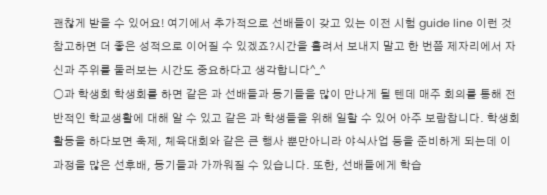괜찮게 받을 수 있어요! 여기에서 추가적으로 선배들이 갖고 있는 이전 시험 guide line 이런 것 참고하면 더 좋은 성적으로 이어질 수 있겠죠?시간을 흘려서 보내지 말고 한 번쯤 제자리에서 자신과 주위를 둘러보는 시간도 중요하다고 생각합니다^_^
○과 학생회 학생회를 하면 같은 과 선배들과 동기들을 많이 만나게 될 텐데 매주 회의를 통해 전반적인 학교생활에 대해 알 수 있고 같은 과 학생들을 위해 일할 수 있어 아주 보람찹니다. 학생회 활동을 하다보면 축제, 체육대회와 같은 큰 행사 뿐만아니라 야식사업 등을 준비하게 되는데 이 과정을 많은 선후배, 동기들과 가까워질 수 있습니다. 또한, 선배들에게 학습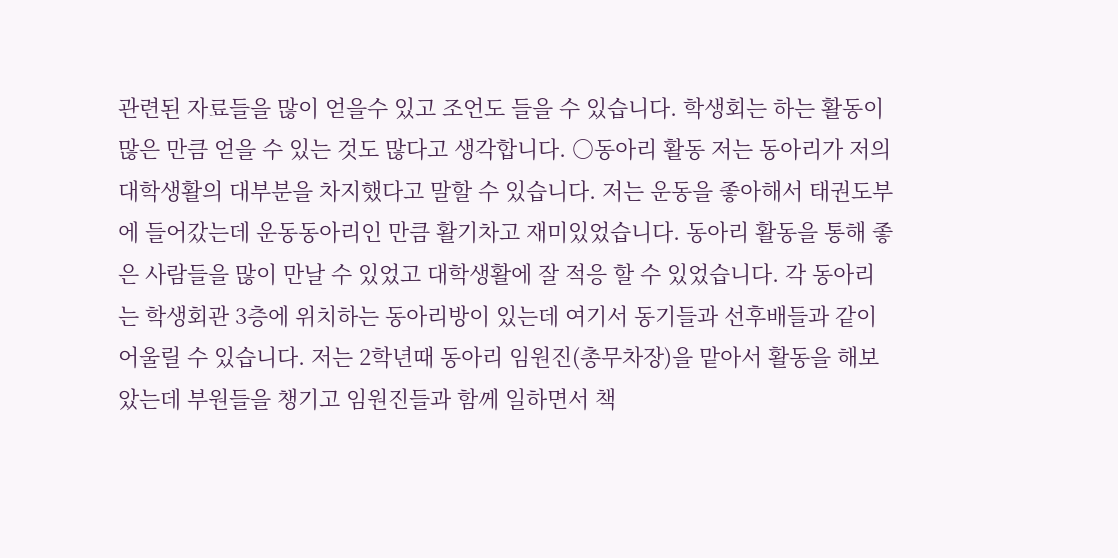관련된 자료들을 많이 얻을수 있고 조언도 들을 수 있습니다. 학생회는 하는 활동이 많은 만큼 얻을 수 있는 것도 많다고 생각합니다. ○동아리 활동 저는 동아리가 저의 대학생활의 대부분을 차지했다고 말할 수 있습니다. 저는 운동을 좋아해서 태권도부에 들어갔는데 운동동아리인 만큼 활기차고 재미있었습니다. 동아리 활동을 통해 좋은 사람들을 많이 만날 수 있었고 대학생활에 잘 적응 할 수 있었습니다. 각 동아리는 학생회관 3층에 위치하는 동아리방이 있는데 여기서 동기들과 선후배들과 같이 어울릴 수 있습니다. 저는 2학년때 동아리 임원진(총무차장)을 맡아서 활동을 해보았는데 부원들을 챙기고 임원진들과 함께 일하면서 책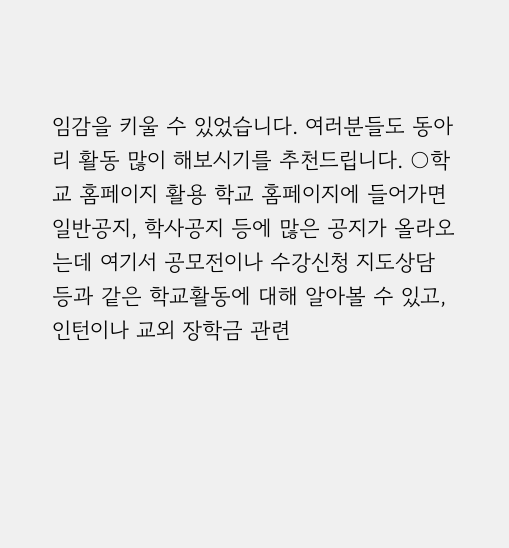임감을 키울 수 있었습니다. 여러분들도 동아리 활동 많이 해보시기를 추천드립니다. ○학교 홈페이지 활용 학교 홈페이지에 들어가면 일반공지, 학사공지 등에 많은 공지가 올라오는데 여기서 공모전이나 수강신청 지도상담 등과 같은 학교활동에 대해 알아볼 수 있고, 인턴이나 교외 장학금 관련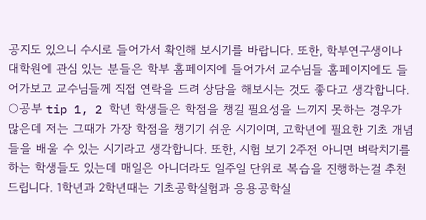공지도 있으니 수시로 들어가서 확인해 보시기를 바랍니다. 또한, 학부연구생이나 대학원에 관심 있는 분들은 학부 홈페이지에 들어가서 교수님들 홈페이지에도 들어가보고 교수님들께 직접 연락을 드려 상담을 해보시는 것도 좋다고 생각합니다. ○공부 tip 1, 2 학년 학생들은 학점을 챙길 필요성을 느끼지 못하는 경우가 많은데 저는 그때가 가장 학점을 챙기기 쉬운 시기이며, 고학년에 필요한 기초 개념들을 배울 수 있는 시기라고 생각합니다. 또한, 시험 보기 2주전 아니면 벼락치기를 하는 학생들도 있는데 매일은 아니더라도 일주일 단위로 복습을 진행하는걸 추천드립니다. 1학년과 2학년때는 기초공학실험과 응용공학실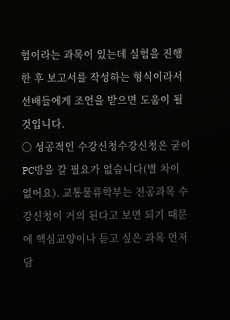험이라는 과목이 있는데 실험을 진행한 후 보고서를 작성하는 형식이라서 선배들에게 조언을 받으면 도움이 될 것입니다.
○ 성공적인 수강신청수강신청은 굳이 PC방을 갈 필요가 없습니다(별 차이 없어요). 교통물류학부는 전공과목 수강신청이 거의 된다고 보면 되기 때문에 핵심교양이나 듣고 싶은 과목 먼저 담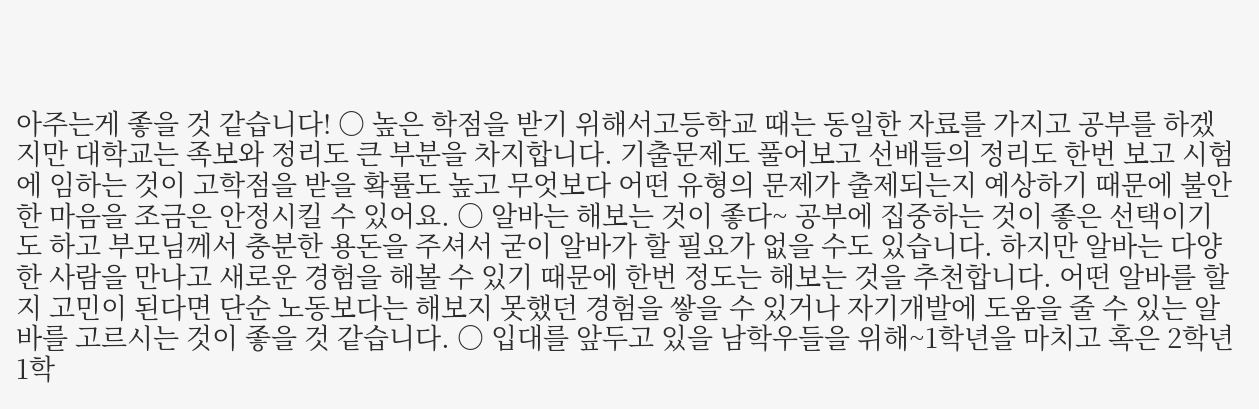아주는게 좋을 것 같습니다! ○ 높은 학점을 받기 위해서고등학교 때는 동일한 자료를 가지고 공부를 하겠지만 대학교는 족보와 정리도 큰 부분을 차지합니다. 기출문제도 풀어보고 선배들의 정리도 한번 보고 시험에 임하는 것이 고학점을 받을 확률도 높고 무엇보다 어떤 유형의 문제가 출제되는지 예상하기 때문에 불안한 마음을 조금은 안정시킬 수 있어요. ○ 알바는 해보는 것이 좋다~ 공부에 집중하는 것이 좋은 선택이기도 하고 부모님께서 충분한 용돈을 주셔서 굳이 알바가 할 필요가 없을 수도 있습니다. 하지만 알바는 다양한 사람을 만나고 새로운 경험을 해볼 수 있기 때문에 한번 정도는 해보는 것을 추천합니다. 어떤 알바를 할지 고민이 된다면 단순 노동보다는 해보지 못했던 경험을 쌓을 수 있거나 자기개발에 도움을 줄 수 있는 알바를 고르시는 것이 좋을 것 같습니다. ○ 입대를 앞두고 있을 남학우들을 위해~1학년을 마치고 혹은 2학년 1학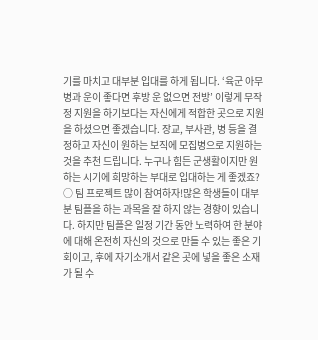기를 마치고 대부분 입대를 하게 됩니다. ‘육군 아무 병과 운이 좋다면 후방 운 없으면 전방’ 이렇게 무작정 지원을 하기보다는 자신에게 적합한 곳으로 지원을 하셨으면 좋겠습니다. 장교, 부사관, 병 등을 결정하고 자신이 원하는 보직에 모집병으로 지원하는 것을 추천 드립니다. 누구나 힘든 군생활이지만 원하는 시기에 희망하는 부대로 입대하는 게 좋겠죠?
○ 팀 프로젝트 많이 참여하자!많은 학생들이 대부분 팀플을 하는 과목을 잘 하지 않는 경향이 있습니다. 하지만 팀플은 일정 기간 동안 노력하여 한 분야에 대해 온전히 자신의 것으로 만들 수 있는 좋은 기회이고, 후에 자기소개서 같은 곳에 넣을 좋은 소재가 될 수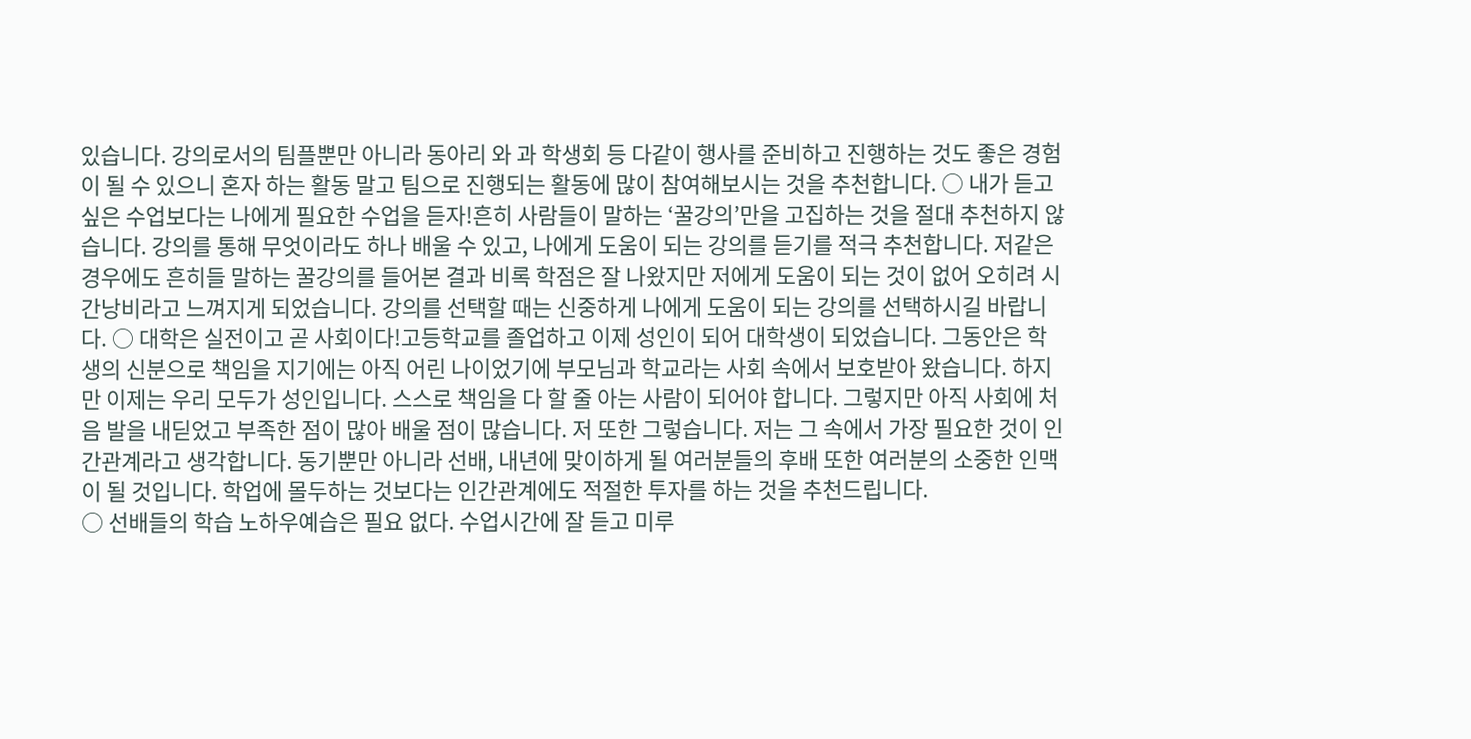있습니다. 강의로서의 팀플뿐만 아니라 동아리 와 과 학생회 등 다같이 행사를 준비하고 진행하는 것도 좋은 경험이 될 수 있으니 혼자 하는 활동 말고 팀으로 진행되는 활동에 많이 참여해보시는 것을 추천합니다. ○ 내가 듣고 싶은 수업보다는 나에게 필요한 수업을 듣자!흔히 사람들이 말하는 ‘꿀강의’만을 고집하는 것을 절대 추천하지 않습니다. 강의를 통해 무엇이라도 하나 배울 수 있고, 나에게 도움이 되는 강의를 듣기를 적극 추천합니다. 저같은 경우에도 흔히들 말하는 꿀강의를 들어본 결과 비록 학점은 잘 나왔지만 저에게 도움이 되는 것이 없어 오히려 시간낭비라고 느껴지게 되었습니다. 강의를 선택할 때는 신중하게 나에게 도움이 되는 강의를 선택하시길 바랍니다. ○ 대학은 실전이고 곧 사회이다!고등학교를 졸업하고 이제 성인이 되어 대학생이 되었습니다. 그동안은 학생의 신분으로 책임을 지기에는 아직 어린 나이었기에 부모님과 학교라는 사회 속에서 보호받아 왔습니다. 하지만 이제는 우리 모두가 성인입니다. 스스로 책임을 다 할 줄 아는 사람이 되어야 합니다. 그렇지만 아직 사회에 처음 발을 내딛었고 부족한 점이 많아 배울 점이 많습니다. 저 또한 그렇습니다. 저는 그 속에서 가장 필요한 것이 인간관계라고 생각합니다. 동기뿐만 아니라 선배, 내년에 맞이하게 될 여러분들의 후배 또한 여러분의 소중한 인맥이 될 것입니다. 학업에 몰두하는 것보다는 인간관계에도 적절한 투자를 하는 것을 추천드립니다.
○ 선배들의 학습 노하우예습은 필요 없다. 수업시간에 잘 듣고 미루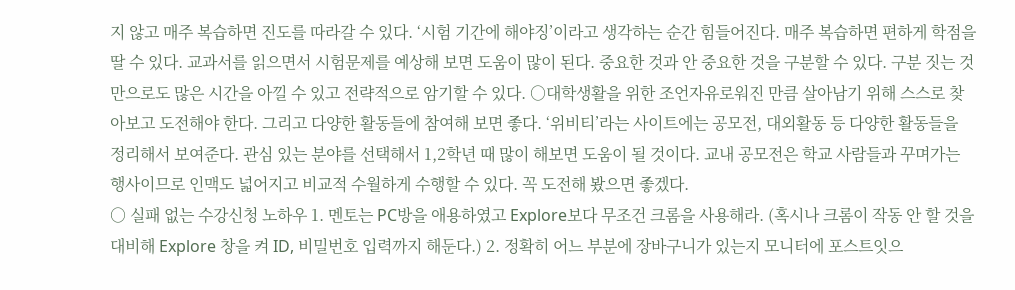지 않고 매주 복습하면 진도를 따라갈 수 있다. ‘시험 기간에 해야징’이라고 생각하는 순간 힘들어진다. 매주 복습하면 편하게 학점을 딸 수 있다. 교과서를 읽으면서 시험문제를 예상해 보면 도움이 많이 된다. 중요한 것과 안 중요한 것을 구분할 수 있다. 구분 짓는 것만으로도 많은 시간을 아낄 수 있고 전략적으로 암기할 수 있다. ○대학생활을 위한 조언자유로워진 만큼 살아남기 위해 스스로 찾아보고 도전해야 한다. 그리고 다양한 활동들에 참여해 보면 좋다. ‘위비티’라는 사이트에는 공모전, 대외활동 등 다양한 활동들을 정리해서 보여준다. 관심 있는 분야를 선택해서 1,2학년 때 많이 해보면 도움이 될 것이다. 교내 공모전은 학교 사람들과 꾸며가는 행사이므로 인맥도 넓어지고 비교적 수월하게 수행할 수 있다. 꼭 도전해 봤으면 좋겠다.
○ 실패 없는 수강신청 노하우 1. 멘토는 PC방을 애용하였고 Explore보다 무조건 크롬을 사용해라. (혹시나 크롬이 작동 안 할 것을 대비해 Explore 창을 켜 ID, 비밀번호 입력까지 해둔다.) 2. 정확히 어느 부분에 장바구니가 있는지 모니터에 포스트잇으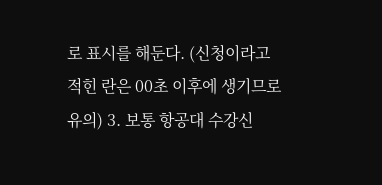로 표시를 해둔다. (신청이라고 적힌 란은 00초 이후에 생기므로 유의) 3. 보통 항공대 수강신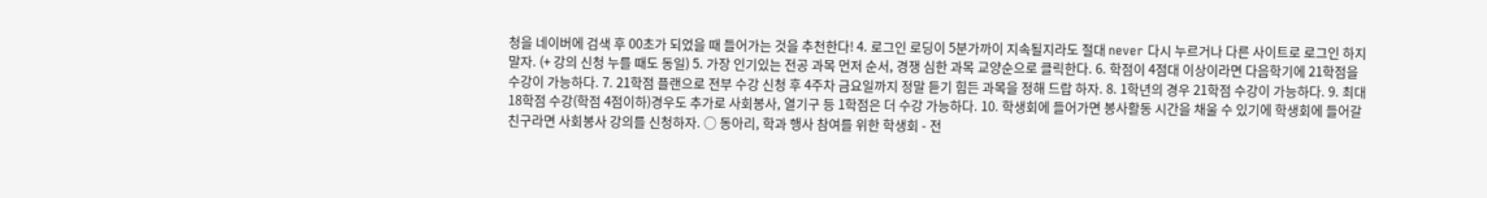청을 네이버에 검색 후 00초가 되었을 때 들어가는 것을 추천한다! 4. 로그인 로딩이 5분가까이 지속될지라도 절대 never 다시 누르거나 다른 사이트로 로그인 하지말자. (+ 강의 신청 누를 때도 동일) 5. 가장 인기있는 전공 과목 먼저 순서, 경쟁 심한 과목 교양순으로 클릭한다. 6. 학점이 4점대 이상이라면 다음학기에 21학점을 수강이 가능하다. 7. 21학점 플랜으로 전부 수강 신청 후 4주차 금요일까지 정말 듣기 힘든 과목을 정해 드랍 하자. 8. 1학년의 경우 21학점 수강이 가능하다. 9. 최대 18학점 수강(학점 4점이하)경우도 추가로 사회봉사, 열기구 등 1학점은 더 수강 가능하다. 10. 학생회에 들어가면 봉사활동 시간을 채울 수 있기에 학생회에 들어갈 친구라면 사회봉사 강의를 신청하자. ○ 동아리, 학과 행사 참여를 위한 학생회 - 전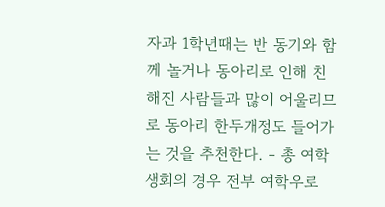자과 1학년때는 반 동기와 함께 놀거나 동아리로 인해 친해진 사람들과 많이 어울리므로 동아리 한두개정도 들어가는 것을 추천한다. - 총 여학생회의 경우 전부 여학우로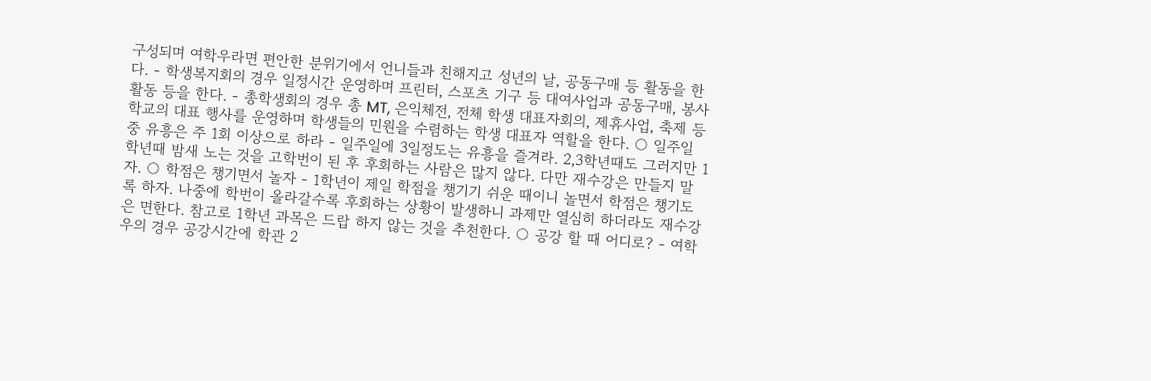구성되며 여학우라면 편안한 분위기에서 언니들과 친해지고 성년의 날, 공동구매 등 활동을 한다. - 학생복지회의 경우 일정시간 운영하며 프린터, 스포츠 기구 등 대여사업과 공동구매, 봉사활동 등을 한다. - 총학생회의 경우 총 MT, 은익체전, 전체 학생 대표자회의, 제휴사업, 축제 등 학교의 대표 행사를 운영하며 학생들의 민원을 수렴하는 학생 대표자 역할을 한다. ○ 일주일 중 유흥은 주 1회 이상으로 하라 - 일주일에 3일정도는 유흥을 즐겨라. 2,3학년때도 그러지만 1학년때 밤새 노는 것을 고학번이 된 후 후회하는 사람은 많지 않다. 다만 재수강은 만들지 말자. ○ 학점은 챙기면서 놀자 - 1학년이 제일 학점을 챙기기 쉬운 때이니 놀면서 학점은 챙기도록 하자. 나중에 학번이 올라갈수록 후회하는 상황이 발생하니 과제만 열심히 하더라도 재수강은 면한다. 참고로 1학년 과목은 드랍 하지 않는 것을 추천한다. ○ 공강 할 때 어디로? - 여학우의 경우 공강시간에 학관 2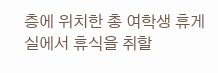층에 위치한 총 여학생 휴게실에서 휴식을 취할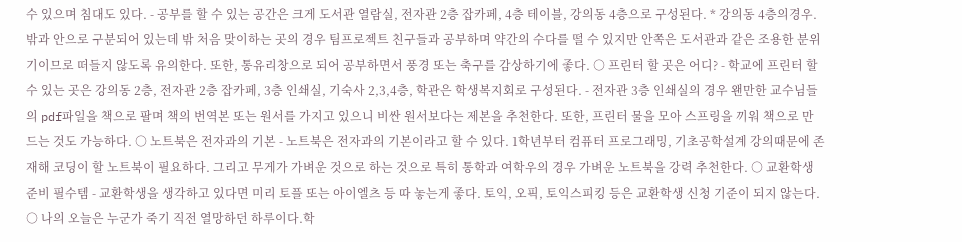수 있으며 침대도 있다. - 공부를 할 수 있는 공간은 크게 도서관 열람실, 전자관 2층 잡카페, 4층 테이블, 강의동 4층으로 구성된다. * 강의동 4층의경우. 밖과 안으로 구분되어 있는데 밖 처음 맞이하는 곳의 경우 팀프로젝트 친구들과 공부하며 약간의 수다를 떨 수 있지만 안쪽은 도서관과 같은 조용한 분위기이므로 떠들지 않도록 유의한다. 또한, 통유리창으로 되어 공부하면서 풍경 또는 축구를 감상하기에 좋다. ○ 프린터 할 곳은 어디? - 학교에 프린터 할 수 있는 곳은 강의동 2층, 전자관 2층 잡카페, 3층 인쇄실, 기숙사 2,3,4층, 학관은 학생복지회로 구성된다. - 전자관 3층 인쇄실의 경우 왠만한 교수님들의 pdf파일을 책으로 팔며 책의 번역본 또는 원서를 가지고 있으니 비싼 원서보다는 제본을 추천한다. 또한, 프린터 물을 모아 스프링을 끼워 책으로 만드는 것도 가능하다. ○ 노트북은 전자과의 기본 - 노트북은 전자과의 기본이라고 할 수 있다. 1학년부터 컴퓨터 프로그래밍, 기초공학설계 강의때문에 존재해 코딩이 할 노트북이 필요하다. 그리고 무게가 가벼운 것으로 하는 것으로 특히 통학과 여학우의 경우 가벼운 노트북을 강력 추천한다. ○ 교환학생 준비 필수템 - 교환학생을 생각하고 있다면 미리 토플 또는 아이엘츠 등 따 놓는게 좋다. 토익, 오픽, 토익스피킹 등은 교환학생 신청 기준이 되지 않는다.
○ 나의 오늘은 누군가 죽기 직전 열망하던 하루이다.학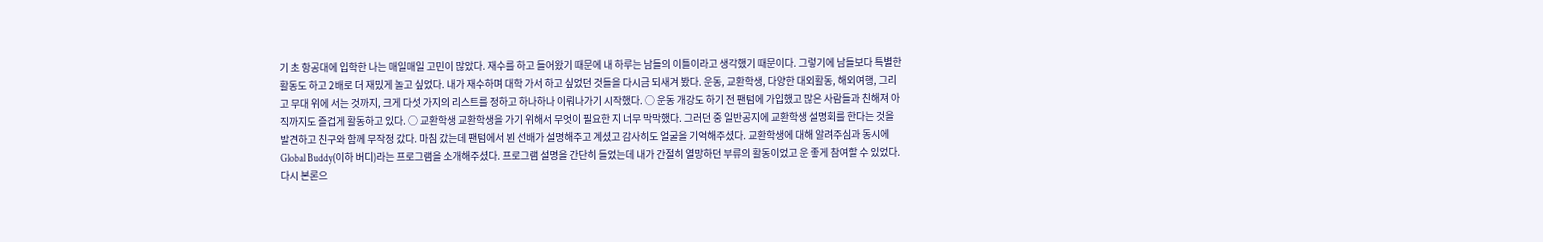기 초 항공대에 입학한 나는 매일매일 고민이 많았다. 재수를 하고 들어왔기 때문에 내 하루는 남들의 이틀이라고 생각했기 때문이다. 그렇기에 남들보다 특별한 활동도 하고 2배로 더 재밌게 놀고 싶었다. 내가 재수하며 대학 가서 하고 싶었던 것들을 다시금 되새겨 봤다. 운동, 교환학생, 다양한 대외활동, 해외여행, 그리고 무대 위에 서는 것까지, 크게 다섯 가지의 리스트를 정하고 하나하나 이뤄나가기 시작했다. ○ 운동 개강도 하기 전 팬텀에 가입했고 많은 사람들과 친해져 아직까지도 즐겁게 활동하고 있다. ○ 교환학생 교환학생을 가기 위해서 무엇이 필요한 지 너무 막막했다. 그러던 중 일반공지에 교환학생 설명회를 한다는 것을 발견하고 친구와 함께 무작정 갔다. 마침 갔는데 팬텀에서 뵌 선배가 설명해주고 계셨고 감사히도 얼굴을 기억해주셨다. 교환학생에 대해 알려주심과 동시에 Global Buddy(이하 버디)라는 프로그램을 소개해주셨다. 프로그램 설명을 간단히 들었는데 내가 간절히 열망하던 부류의 활동이었고 운 좋게 참여할 수 있었다. 다시 본론으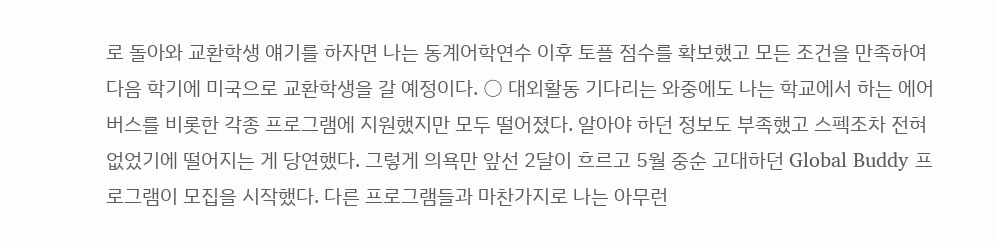로 돌아와 교환학생 얘기를 하자면 나는 동계어학연수 이후 토플 점수를 확보했고 모든 조건을 만족하여 다음 학기에 미국으로 교환학생을 갈 예정이다. ○ 대외활동 기다리는 와중에도 나는 학교에서 하는 에어버스를 비롯한 각종 프로그램에 지원했지만 모두 떨어졌다. 알아야 하던 정보도 부족했고 스펙조차 전혀 없었기에 떨어지는 게 당연했다. 그렇게 의욕만 앞선 2달이 흐르고 5월 중순 고대하던 Global Buddy 프로그램이 모집을 시작했다. 다른 프로그램들과 마찬가지로 나는 아무런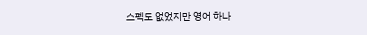스펙도 없었지만 영어 하나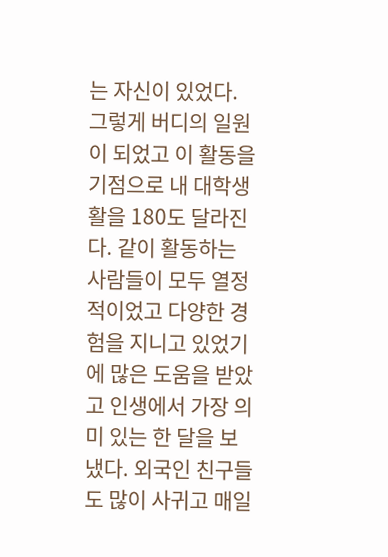는 자신이 있었다. 그렇게 버디의 일원이 되었고 이 활동을 기점으로 내 대학생활을 180도 달라진다. 같이 활동하는 사람들이 모두 열정적이었고 다양한 경험을 지니고 있었기에 많은 도움을 받았고 인생에서 가장 의미 있는 한 달을 보냈다. 외국인 친구들도 많이 사귀고 매일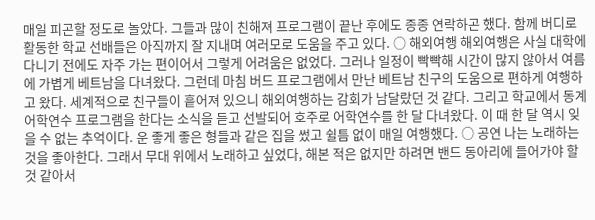매일 피곤할 정도로 놀았다. 그들과 많이 친해져 프로그램이 끝난 후에도 종종 연락하곤 했다. 함께 버디로 활동한 학교 선배들은 아직까지 잘 지내며 여러모로 도움을 주고 있다. ○ 해외여행 해외여행은 사실 대학에 다니기 전에도 자주 가는 편이어서 그렇게 어려움은 없었다. 그러나 일정이 빡빡해 시간이 많지 않아서 여름에 가볍게 베트남을 다녀왔다. 그런데 마침 버드 프로그램에서 만난 베트남 친구의 도움으로 편하게 여행하고 왔다. 세계적으로 친구들이 흩어져 있으니 해외여행하는 감회가 남달랐던 것 같다. 그리고 학교에서 동계어학연수 프로그램을 한다는 소식을 듣고 선발되어 호주로 어학연수를 한 달 다녀왔다. 이 때 한 달 역시 잊을 수 없는 추억이다. 운 좋게 좋은 형들과 같은 집을 썼고 쉴틈 없이 매일 여행했다. ○ 공연 나는 노래하는 것을 좋아한다. 그래서 무대 위에서 노래하고 싶었다, 해본 적은 없지만 하려면 밴드 동아리에 들어가야 할 것 같아서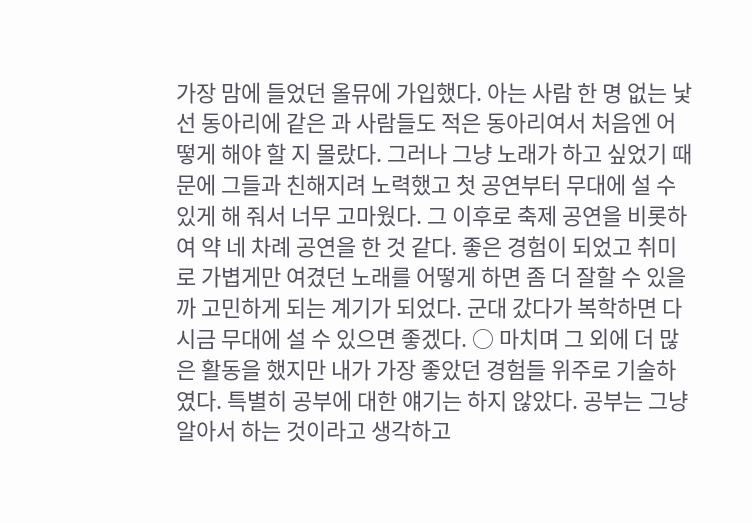가장 맘에 들었던 올뮤에 가입했다. 아는 사람 한 명 없는 낯선 동아리에 같은 과 사람들도 적은 동아리여서 처음엔 어떻게 해야 할 지 몰랐다. 그러나 그냥 노래가 하고 싶었기 때문에 그들과 친해지려 노력했고 첫 공연부터 무대에 설 수 있게 해 줘서 너무 고마웠다. 그 이후로 축제 공연을 비롯하여 약 네 차례 공연을 한 것 같다. 좋은 경험이 되었고 취미로 가볍게만 여겼던 노래를 어떻게 하면 좀 더 잘할 수 있을 까 고민하게 되는 계기가 되었다. 군대 갔다가 복학하면 다시금 무대에 설 수 있으면 좋겠다. ○ 마치며 그 외에 더 많은 활동을 했지만 내가 가장 좋았던 경험들 위주로 기술하였다. 특별히 공부에 대한 얘기는 하지 않았다. 공부는 그냥 알아서 하는 것이라고 생각하고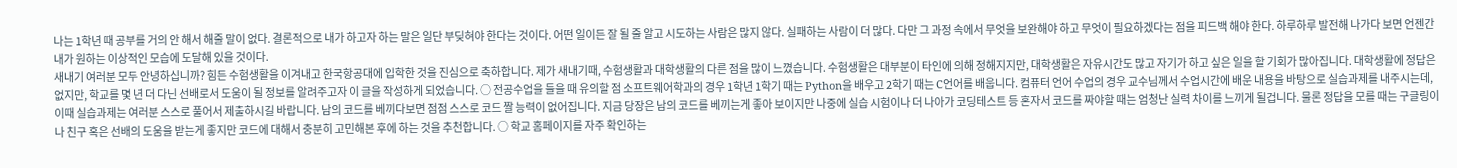나는 1학년 때 공부를 거의 안 해서 해줄 말이 없다. 결론적으로 내가 하고자 하는 말은 일단 부딪혀야 한다는 것이다. 어떤 일이든 잘 될 줄 알고 시도하는 사람은 많지 않다. 실패하는 사람이 더 많다. 다만 그 과정 속에서 무엇을 보완해야 하고 무엇이 필요하겠다는 점을 피드백 해야 한다. 하루하루 발전해 나가다 보면 언젠간 내가 원하는 이상적인 모습에 도달해 있을 것이다.
새내기 여러분 모두 안녕하십니까? 힘든 수험생활을 이겨내고 한국항공대에 입학한 것을 진심으로 축하합니다. 제가 새내기때, 수험생활과 대학생활의 다른 점을 많이 느꼈습니다. 수험생활은 대부분이 타인에 의해 정해지지만, 대학생활은 자유시간도 많고 자기가 하고 싶은 일을 할 기회가 많아집니다. 대학생활에 정답은 없지만, 학교를 몇 년 더 다닌 선배로서 도움이 될 정보를 알려주고자 이 글을 작성하게 되었습니다. ○ 전공수업을 들을 때 유의할 점 소프트웨어학과의 경우 1학년 1학기 때는 Python을 배우고 2학기 때는 C언어를 배웁니다. 컴퓨터 언어 수업의 경우 교수님께서 수업시간에 배운 내용을 바탕으로 실습과제를 내주시는데, 이때 실습과제는 여러분 스스로 풀어서 제출하시길 바랍니다. 남의 코드를 베끼다보면 점점 스스로 코드 짤 능력이 없어집니다. 지금 당장은 남의 코드를 베끼는게 좋아 보이지만 나중에 실습 시험이나 더 나아가 코딩테스트 등 혼자서 코드를 짜야할 때는 엄청난 실력 차이를 느끼게 될겁니다. 물론 정답을 모를 때는 구글링이나 친구 혹은 선배의 도움을 받는게 좋지만 코드에 대해서 충분히 고민해본 후에 하는 것을 추천합니다. ○ 학교 홈페이지를 자주 확인하는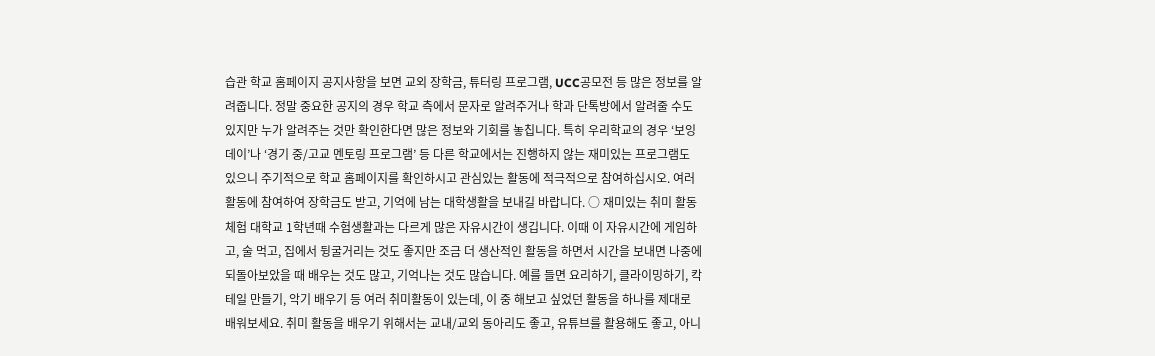습관 학교 홈페이지 공지사항을 보면 교외 장학금, 튜터링 프로그램, UCC공모전 등 많은 정보를 알려줍니다. 정말 중요한 공지의 경우 학교 측에서 문자로 알려주거나 학과 단톡방에서 알려줄 수도 있지만 누가 알려주는 것만 확인한다면 많은 정보와 기회를 놓칩니다. 특히 우리학교의 경우 ‘보잉 데이’나 ‘경기 중/고교 멘토링 프로그램’ 등 다른 학교에서는 진행하지 않는 재미있는 프로그램도 있으니 주기적으로 학교 홈페이지를 확인하시고 관심있는 활동에 적극적으로 참여하십시오. 여러 활동에 참여하여 장학금도 받고, 기억에 남는 대학생활을 보내길 바랍니다. ○ 재미있는 취미 활동 체험 대학교 1학년때 수험생활과는 다르게 많은 자유시간이 생깁니다. 이때 이 자유시간에 게임하고, 술 먹고, 집에서 뒹굴거리는 것도 좋지만 조금 더 생산적인 활동을 하면서 시간을 보내면 나중에 되돌아보았을 때 배우는 것도 많고, 기억나는 것도 많습니다. 예를 들면 요리하기, 클라이밍하기, 칵테일 만들기, 악기 배우기 등 여러 취미활동이 있는데, 이 중 해보고 싶었던 활동을 하나를 제대로 배워보세요. 취미 활동을 배우기 위해서는 교내/교외 동아리도 좋고, 유튜브를 활용해도 좋고, 아니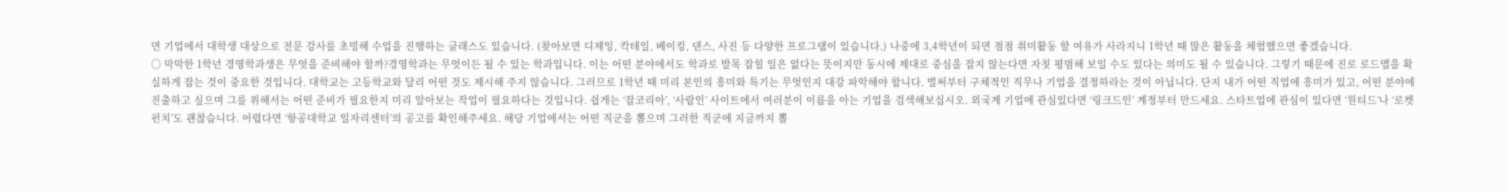면 기업에서 대학생 대상으로 전문 강사를 초빙해 수업을 진행하는 클래스도 있습니다. (찾아보면 디제잉, 칵테일, 베이킹, 댄스, 사진 등 다양한 프로그램이 있습니다.) 나중에 3,4학년이 되면 점점 취미활동 할 여유가 사라지니 1학년 때 많은 활동을 체험했으면 좋겠습니다.
○ 막막한 1학년 경영학과생은 무엇을 준비해야 할까?경영학과는 무엇이든 될 수 있는 학과입니다. 이는 어떤 분야에서도 학과로 발목 잡힐 일은 없다는 뜻이지만 동시에 제대로 중심을 잡지 않는다면 자칫 평범해 보일 수도 있다는 의미도 될 수 있습니다. 그렇기 때문에 진로 로드맵을 확실하게 잡는 것이 중요한 것입니다. 대학교는 고등학교와 달리 어떤 것도 제시해 주지 않습니다. 그러므로 1학년 때 미리 본인의 흥미와 특기는 무엇인지 대강 파악해야 합니다. 벌써부터 구체적인 직무나 기업을 결정하라는 것이 아닙니다. 단지 내가 어떤 직업에 흥미가 있고, 어떤 분야에 진출하고 싶으며 그를 위해서는 어떤 준비가 필요한지 미리 알아보는 작업이 필요하다는 것입니다. 쉽게는 ‘잡코리아’, ‘사람인’ 사이트에서 여러분이 이름을 아는 기업을 검색해보십시오. 외국계 기업에 관심있다면 ‘링크드인’ 계정부터 만드세요. 스타트업에 관심이 있다면 ‘원티드’나 ‘로켓펀치’도 괜찮습니다. 어렵다면 ‘항공대학교 일자리센터’의 공고를 확인해주세요. 해당 기업에서는 어떤 직군을 뽑으며 그러한 직군에 지금까지 뽑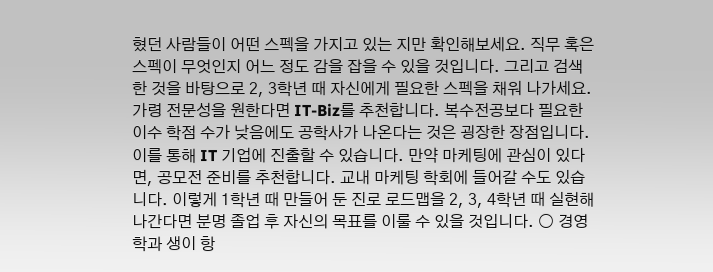혔던 사람들이 어떤 스펙을 가지고 있는 지만 확인해보세요. 직무 혹은 스펙이 무엇인지 어느 정도 감을 잡을 수 있을 것입니다. 그리고 검색한 것을 바탕으로 2, 3학년 때 자신에게 필요한 스펙을 채워 나가세요. 가령 전문성을 원한다면 IT-Biz를 추천합니다. 복수전공보다 필요한 이수 학점 수가 낮음에도 공학사가 나온다는 것은 굉장한 장점입니다. 이를 통해 IT 기업에 진출할 수 있습니다. 만약 마케팅에 관심이 있다면, 공모전 준비를 추천합니다. 교내 마케팅 학회에 들어갈 수도 있습니다. 이렇게 1학년 때 만들어 둔 진로 로드맵을 2, 3, 4학년 때 실현해 나간다면 분명 졸업 후 자신의 목표를 이룰 수 있을 것입니다. ○ 경영학과 생이 항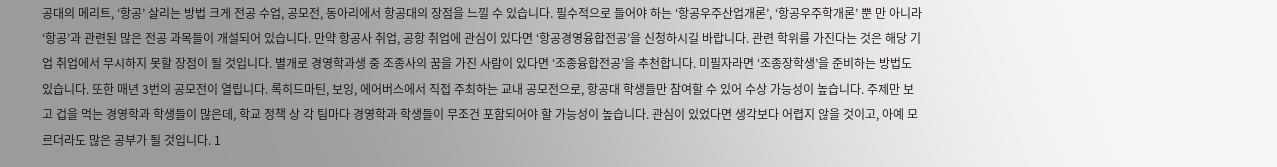공대의 메리트, ‘항공’ 살리는 방법 크게 전공 수업, 공모전, 동아리에서 항공대의 장점을 느낄 수 있습니다. 필수적으로 들어야 하는 ‘항공우주산업개론’, ‘항공우주학개론’ 뿐 만 아니라 ‘항공’과 관련된 많은 전공 과목들이 개설되어 있습니다. 만약 항공사 취업, 공항 취업에 관심이 있다면 ‘항공경영융합전공’을 신청하시길 바랍니다. 관련 학위를 가진다는 것은 해당 기업 취업에서 무시하지 못할 장점이 될 것입니다. 별개로 경영학과생 중 조종사의 꿈을 가진 사람이 있다면 ‘조종융합전공’을 추천합니다. 미필자라면 ‘조종장학생’을 준비하는 방법도 있습니다. 또한 매년 3번의 공모전이 열립니다. 록히드마틴, 보잉, 에어버스에서 직접 주최하는 교내 공모전으로, 항공대 학생들만 참여할 수 있어 수상 가능성이 높습니다. 주제만 보고 겁을 먹는 경영학과 학생들이 많은데, 학교 정책 상 각 팀마다 경영학과 학생들이 무조건 포함되어야 할 가능성이 높습니다. 관심이 있었다면 생각보다 어렵지 않을 것이고, 아예 모르더라도 많은 공부가 될 것입니다. 1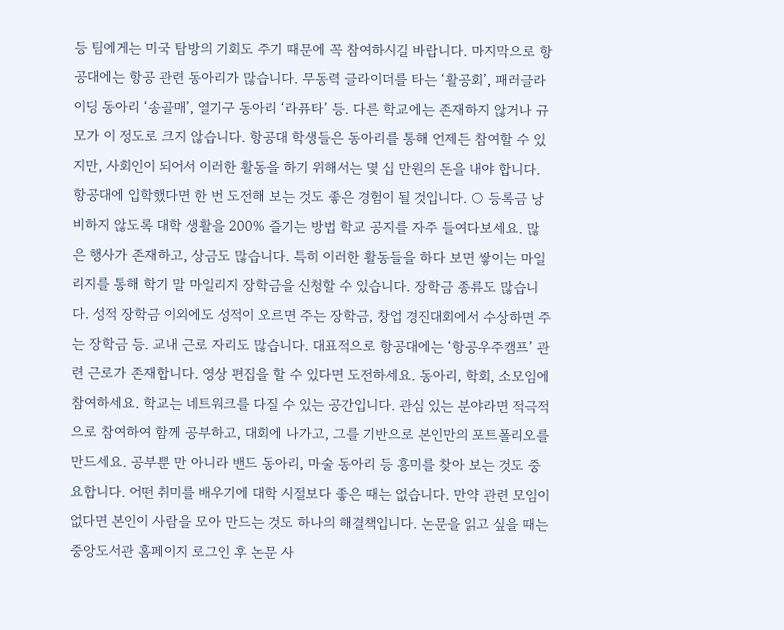등 팀에게는 미국 탐방의 기회도 주기 때문에 꼭 참여하시길 바랍니다. 마지막으로 항공대에는 항공 관련 동아리가 많습니다. 무동력 글라이더를 타는 ‘활공회’, 패러글라이딩 동아리 ‘송골매’, 열기구 동아리 ‘라퓨타’ 등. 다른 학교에는 존재하지 않거나 규모가 이 정도로 크지 않습니다. 항공대 학생들은 동아리를 통해 언제든 참여할 수 있지만, 사회인이 되어서 이러한 활동을 하기 위해서는 몇 십 만원의 돈을 내야 합니다. 항공대에 입학했다면 한 번 도전해 보는 것도 좋은 경험이 될 것입니다. ○ 등록금 낭비하지 않도록 대학 생활을 200% 즐기는 방법 학교 공지를 자주 들여다보세요. 많은 행사가 존재하고, 상금도 많습니다. 특히 이러한 활동들을 하다 보면 쌓이는 마일리지를 통해 학기 말 마일리지 장학금을 신청할 수 있습니다. 장학금 종류도 많습니다. 성적 장학금 이외에도 성적이 오르면 주는 장학금, 창업 경진대회에서 수상하면 주는 장학금 등. 교내 근로 자리도 많습니다. 대표적으로 항공대에는 ‘항공우주캠프’ 관련 근로가 존재합니다. 영상 편집을 할 수 있다면 도전하세요. 동아리, 학회, 소모임에 참여하세요. 학교는 네트워크를 다질 수 있는 공간입니다. 관심 있는 분야라면 적극적으로 참여하여 함께 공부하고, 대회에 나가고, 그를 기반으로 본인만의 포트폴리오를 만드세요. 공부뿐 만 아니라 밴드 동아리, 마술 동아리 등 흥미를 찾아 보는 것도 중요합니다. 어떤 취미를 배우기에 대학 시절보다 좋은 때는 없습니다. 만약 관련 모임이 없다면 본인이 사람을 모아 만드는 것도 하나의 해결책입니다. 논문을 읽고 싶을 때는 중앙도서관 홈페이지 로그인 후 논문 사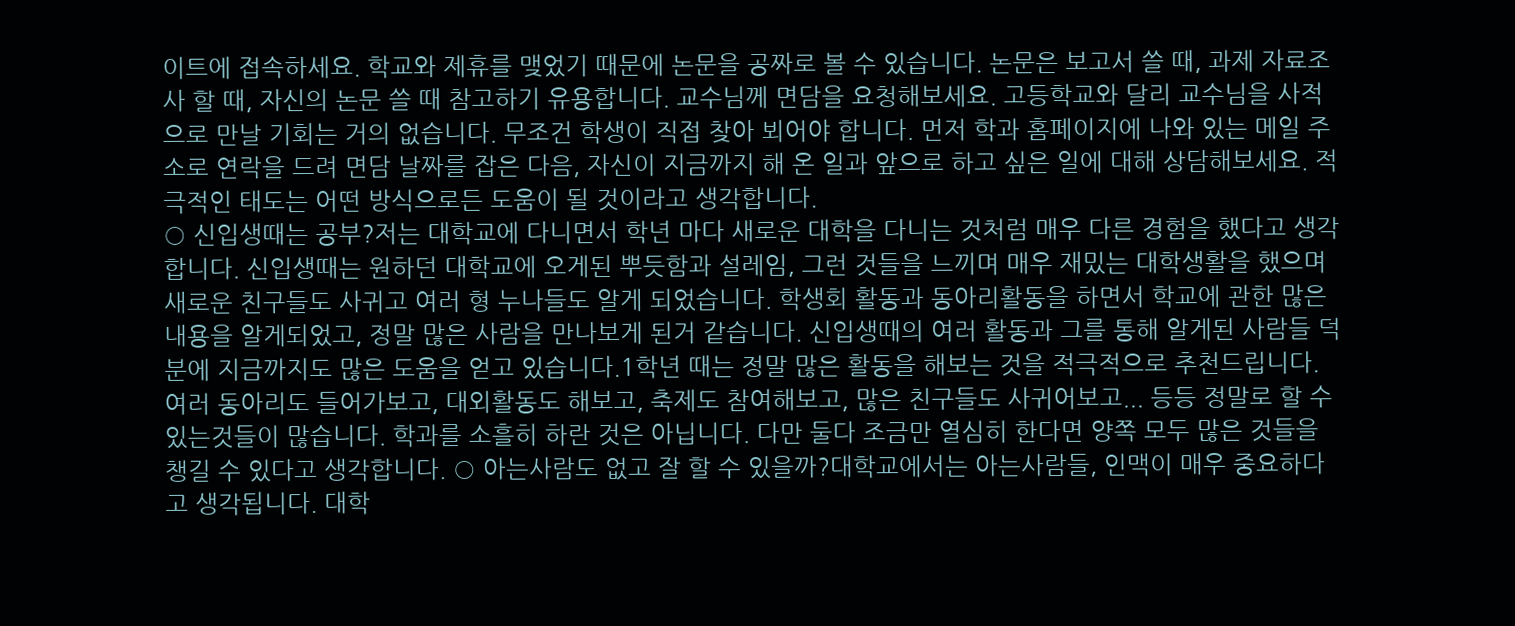이트에 접속하세요. 학교와 제휴를 맺었기 때문에 논문을 공짜로 볼 수 있습니다. 논문은 보고서 쓸 때, 과제 자료조사 할 때, 자신의 논문 쓸 때 참고하기 유용합니다. 교수님께 면담을 요청해보세요. 고등학교와 달리 교수님을 사적으로 만날 기회는 거의 없습니다. 무조건 학생이 직접 찾아 뵈어야 합니다. 먼저 학과 홈페이지에 나와 있는 메일 주소로 연락을 드려 면담 날짜를 잡은 다음, 자신이 지금까지 해 온 일과 앞으로 하고 싶은 일에 대해 상담해보세요. 적극적인 태도는 어떤 방식으로든 도움이 될 것이라고 생각합니다.
○ 신입생때는 공부?저는 대학교에 다니면서 학년 마다 새로운 대학을 다니는 것처럼 매우 다른 경험을 했다고 생각합니다. 신입생때는 원하던 대학교에 오게된 뿌듯함과 설레임, 그런 것들을 느끼며 매우 재밌는 대학생활을 했으며 새로운 친구들도 사귀고 여러 형 누나들도 알게 되었습니다. 학생회 활동과 동아리활동을 하면서 학교에 관한 많은 내용을 알게되었고, 정말 많은 사람을 만나보게 된거 같습니다. 신입생때의 여러 활동과 그를 통해 알게된 사람들 덕분에 지금까지도 많은 도움을 얻고 있습니다.1학년 때는 정말 많은 활동을 해보는 것을 적극적으로 추천드립니다. 여러 동아리도 들어가보고, 대외활동도 해보고, 축제도 참여해보고, 많은 친구들도 사귀어보고... 등등 정말로 할 수 있는것들이 많습니다. 학과를 소흘히 하란 것은 아닙니다. 다만 둘다 조금만 열심히 한다면 양쪽 모두 많은 것들을 챙길 수 있다고 생각합니다. ○ 아는사람도 없고 잘 할 수 있을까?대학교에서는 아는사람들, 인맥이 매우 중요하다고 생각됩니다. 대학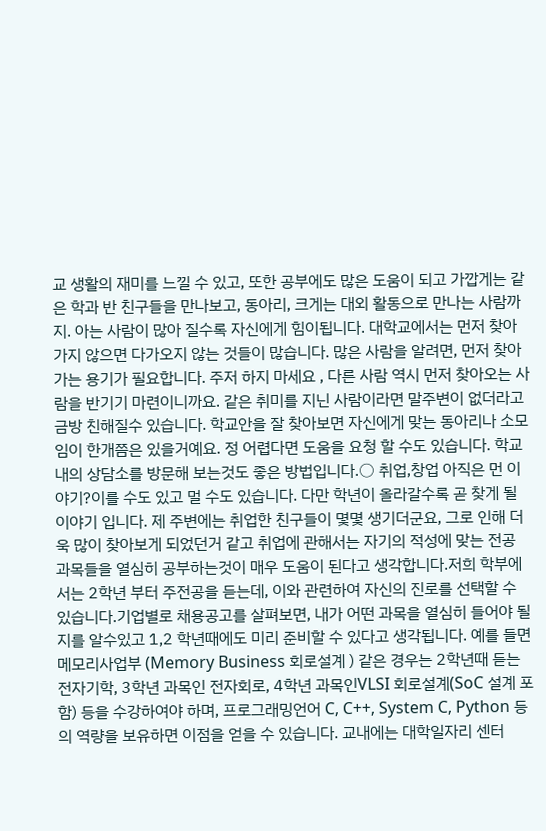교 생활의 재미를 느낄 수 있고, 또한 공부에도 많은 도움이 되고 가깝게는 같은 학과 반 친구들을 만나보고, 동아리, 크게는 대외 활동으로 만나는 사람까지. 아는 사람이 많아 질수록 자신에게 힘이됩니다. 대학교에서는 먼저 찾아가지 않으면 다가오지 않는 것들이 많습니다. 많은 사람을 알려면, 먼저 찾아가는 용기가 필요합니다. 주저 하지 마세요 , 다른 사람 역시 먼저 찾아오는 사람을 반기기 마련이니까요. 같은 취미를 지닌 사람이라면 말주변이 없더라고 금방 친해질수 있습니다. 학교안을 잘 찾아보면 자신에게 맞는 동아리나 소모임이 한개쯤은 있을거예요. 정 어렵다면 도움을 요청 할 수도 있습니다. 학교내의 상담소를 방문해 보는것도 좋은 방법입니다.○ 취업,창업 아직은 먼 이야기?이를 수도 있고 멀 수도 있습니다. 다만 학년이 올라갈수록 곧 찾게 될 이야기 입니다. 제 주변에는 취업한 친구들이 몇몇 생기더군요, 그로 인해 더욱 많이 찾아보게 되었던거 같고 취업에 관해서는 자기의 적성에 맞는 전공 과목들을 열심히 공부하는것이 매우 도움이 된다고 생각합니다.저희 학부에서는 2학년 부터 주전공을 듣는데, 이와 관련하여 자신의 진로를 선택할 수 있습니다.기업별로 채용공고를 살펴보면, 내가 어떤 과목을 열심히 들어야 될지를 알수있고 1,2 학년때에도 미리 준비할 수 있다고 생각됩니다. 예를 들면 메모리사업부 (Memory Business 회로설계 ) 같은 경우는 2학년때 듣는 전자기학, 3학년 과목인 전자회로, 4학년 과목인VLSI 회로설계(SoC 설계 포함) 등을 수강하여야 하며, 프로그래밍언어 C, C++, System C, Python 등의 역량을 보유하면 이점을 얻을 수 있습니다. 교내에는 대학일자리 센터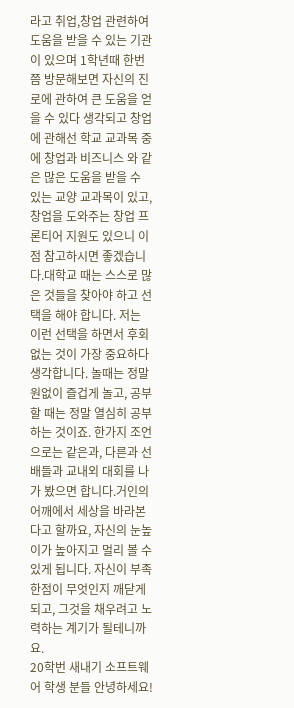라고 취업,창업 관련하여 도움을 받을 수 있는 기관이 있으며 1학년때 한번쯤 방문해보면 자신의 진로에 관하여 큰 도움을 얻을 수 있다 생각되고 창업에 관해선 학교 교과목 중에 창업과 비즈니스 와 같은 많은 도움을 받을 수 있는 교양 교과목이 있고, 창업을 도와주는 창업 프론티어 지원도 있으니 이점 참고하시면 좋겠습니다.대학교 때는 스스로 많은 것들을 찾아야 하고 선택을 해야 합니다. 저는 이런 선택을 하면서 후회없는 것이 가장 중요하다 생각합니다. 놀때는 정말 원없이 즐겁게 놀고, 공부할 때는 정말 열심히 공부하는 것이죠. 한가지 조언으로는 같은과, 다른과 선배들과 교내외 대회를 나가 봤으면 합니다.거인의 어깨에서 세상을 바라본다고 할까요, 자신의 눈높이가 높아지고 멀리 볼 수 있게 됩니다. 자신이 부족한점이 무엇인지 깨닫게 되고, 그것을 채우려고 노력하는 계기가 될테니까요.
20학번 새내기 소프트웨어 학생 분들 안녕하세요!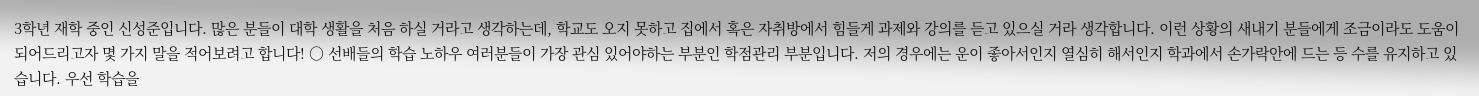3학년 재학 중인 신성준입니다. 많은 분들이 대학 생활을 처음 하실 거라고 생각하는데, 학교도 오지 못하고 집에서 혹은 자취방에서 힘들게 과제와 강의를 듣고 있으실 거라 생각합니다. 이런 상황의 새내기 분들에게 조금이라도 도움이 되어드리고자 몇 가지 말을 적어보려고 합니다! ○ 선배들의 학습 노하우 여러분들이 가장 관심 있어야하는 부분인 학점관리 부분입니다. 저의 경우에는 운이 좋아서인지 열심히 해서인지 학과에서 손가락안에 드는 등 수를 유지하고 있습니다. 우선 학습을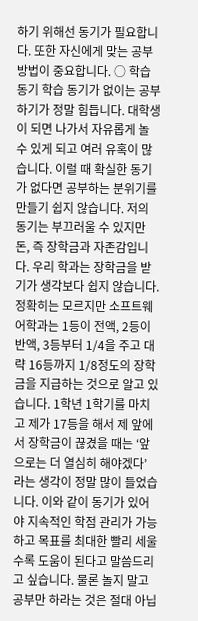하기 위해선 동기가 필요합니다. 또한 자신에게 맞는 공부방법이 중요합니다. ○ 학습 동기 학습 동기가 없이는 공부하기가 정말 힘듭니다. 대학생이 되면 나가서 자유롭게 놀 수 있게 되고 여러 유혹이 많습니다. 이럴 때 확실한 동기가 없다면 공부하는 분위기를 만들기 쉽지 않습니다. 저의 동기는 부끄러울 수 있지만 돈, 즉 장학금과 자존감입니다. 우리 학과는 장학금을 받기가 생각보다 쉽지 않습니다. 정확히는 모르지만 소프트웨어학과는 1등이 전액, 2등이 반액, 3등부터 1/4을 주고 대략 16등까지 1/8정도의 장학금을 지급하는 것으로 알고 있습니다. 1학년 1학기를 마치고 제가 17등을 해서 제 앞에서 장학금이 끊겼을 때는 ‘앞으로는 더 열심히 해야겠다’ 라는 생각이 정말 많이 들었습니다. 이와 같이 동기가 있어야 지속적인 학점 관리가 가능하고 목표를 최대한 빨리 세울수록 도움이 된다고 말씀드리고 싶습니다. 물론 놀지 말고 공부만 하라는 것은 절대 아닙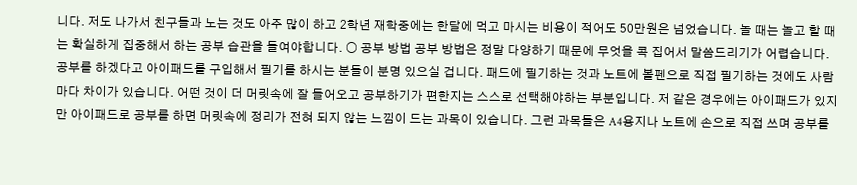니다. 저도 나가서 친구들과 노는 것도 아주 많이 하고 2학년 재학중에는 한달에 먹고 마시는 비용이 적어도 50만원은 넘었습니다. 놀 때는 놀고 할 때는 확실하게 집중해서 하는 공부 습관을 들여야합니다. ○ 공부 방법 공부 방법은 정말 다양하기 때문에 무엇을 콕 집어서 말씀드리기가 어렵습니다. 공부를 하겠다고 아이패드를 구입해서 필기를 하시는 분들이 분명 있으실 겁니다. 패드에 필기하는 것과 노트에 볼펜으로 직접 필기하는 것에도 사람마다 차이가 있습니다. 어떤 것이 더 머릿속에 잘 들어오고 공부하기가 편한지는 스스로 선택해야하는 부분입니다. 저 같은 경우에는 아이패드가 있지만 아이패드로 공부를 하면 머릿속에 정리가 전혀 되지 않는 느낌이 드는 과목이 있습니다. 그런 과목들은 A4용지나 노트에 손으로 직접 쓰며 공부를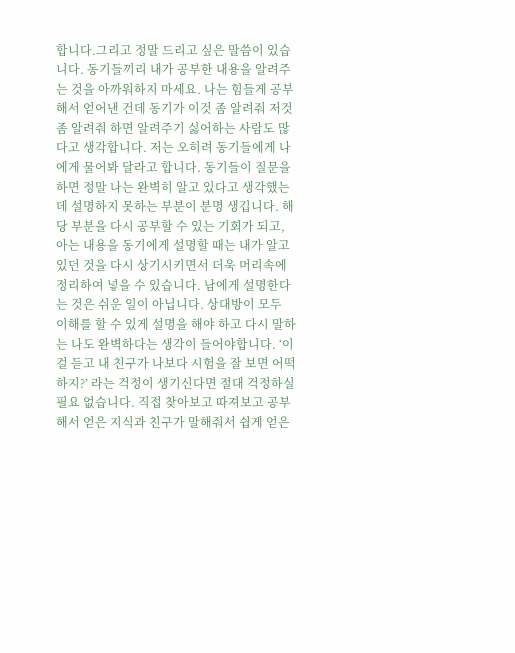합니다.그리고 정말 드리고 싶은 말씀이 있습니다. 동기들끼리 내가 공부한 내용을 알려주는 것을 아까워하지 마세요. 나는 힘들게 공부해서 얻어낸 건데 동기가 이것 좀 알려줘 저것 좀 알려줘 하면 알려주기 싫어하는 사람도 많다고 생각합니다. 저는 오히려 동기들에게 나에게 물어봐 달라고 합니다. 동기들이 질문을 하면 정말 나는 완벽히 알고 있다고 생각했는데 설명하지 못하는 부분이 분명 생깁니다. 해당 부분을 다시 공부할 수 있는 기회가 되고, 아는 내용을 동기에게 설명할 때는 내가 알고 있던 것을 다시 상기시키면서 더욱 머리속에 정리하여 넣을 수 있습니다. 남에게 설명한다는 것은 쉬운 일이 아닙니다. 상대방이 모두 이해를 할 수 있게 설명을 해야 하고 다시 말하는 나도 완벽하다는 생각이 들어야합니다. ‘이걸 듣고 내 친구가 나보다 시험을 잘 보면 어떡하지?’ 라는 걱정이 생기신다면 절대 걱정하실 필요 없습니다. 직접 찾아보고 따져보고 공부해서 얻은 지식과 친구가 말해줘서 쉽게 얻은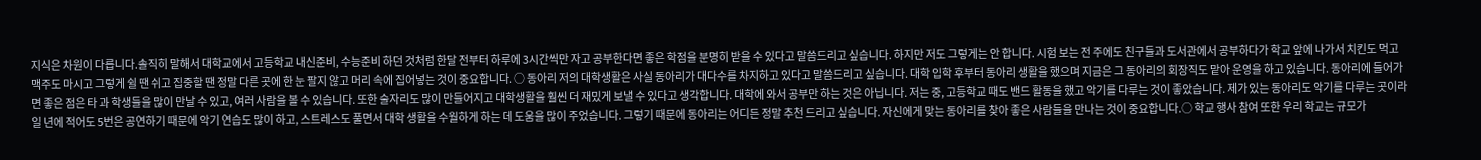지식은 차원이 다릅니다.솔직히 말해서 대학교에서 고등학교 내신준비, 수능준비 하던 것처럼 한달 전부터 하루에 3시간씩만 자고 공부한다면 좋은 학점을 분명히 받을 수 있다고 말씀드리고 싶습니다. 하지만 저도 그렇게는 안 합니다. 시험 보는 전 주에도 친구들과 도서관에서 공부하다가 학교 앞에 나가서 치킨도 먹고 맥주도 마시고 그렇게 쉴 땐 쉬고 집중할 땐 정말 다른 곳에 한 눈 팔지 않고 머리 속에 집어넣는 것이 중요합니다. ○ 동아리 저의 대학생활은 사실 동아리가 대다수를 차지하고 있다고 말씀드리고 싶습니다. 대학 입학 후부터 동아리 생활을 했으며 지금은 그 동아리의 회장직도 맡아 운영을 하고 있습니다. 동아리에 들어가면 좋은 점은 타 과 학생들을 많이 만날 수 있고, 여러 사람을 볼 수 있습니다. 또한 술자리도 많이 만들어지고 대학생활을 훨씬 더 재밌게 보낼 수 있다고 생각합니다. 대학에 와서 공부만 하는 것은 아닙니다. 저는 중, 고등학교 때도 밴드 활동을 했고 악기를 다루는 것이 좋았습니다. 제가 있는 동아리도 악기를 다루는 곳이라 일 년에 적어도 5번은 공연하기 때문에 악기 연습도 많이 하고, 스트레스도 풀면서 대학 생활을 수월하게 하는 데 도움을 많이 주었습니다. 그렇기 때문에 동아리는 어디든 정말 추천 드리고 싶습니다. 자신에게 맞는 동아리를 찾아 좋은 사람들을 만나는 것이 중요합니다.○ 학교 행사 참여 또한 우리 학교는 규모가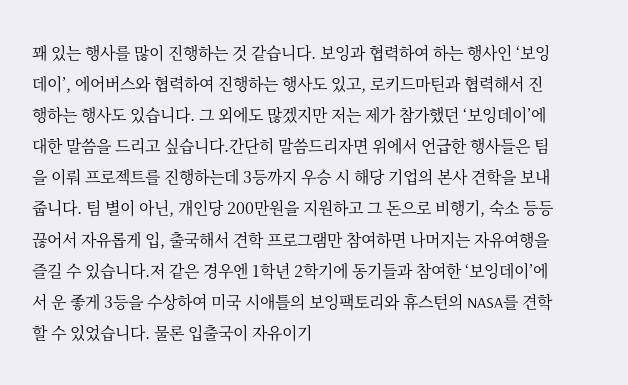꽤 있는 행사를 많이 진행하는 것 같습니다. 보잉과 협력하여 하는 행사인 ‘보잉데이’, 에어버스와 협력하여 진행하는 행사도 있고, 로키드마틴과 협력해서 진행하는 행사도 있습니다. 그 외에도 많겠지만 저는 제가 참가했던 ‘보잉데이’에 대한 말씀을 드리고 싶습니다.간단히 말씀드리자면 위에서 언급한 행사들은 팀을 이뤄 프로젝트를 진행하는데 3등까지 우승 시 해당 기업의 본사 견학을 보내줍니다. 팀 별이 아닌, 개인당 200만원을 지원하고 그 돈으로 비행기, 숙소 등등 끊어서 자유롭게 입, 출국해서 견학 프로그램만 참여하면 나머지는 자유여행을 즐길 수 있습니다.저 같은 경우엔 1학년 2학기에 동기들과 참여한 ‘보잉데이’에서 운 좋게 3등을 수상하여 미국 시애틀의 보잉팩토리와 휴스턴의 NASA를 견학할 수 있었습니다. 물론 입출국이 자유이기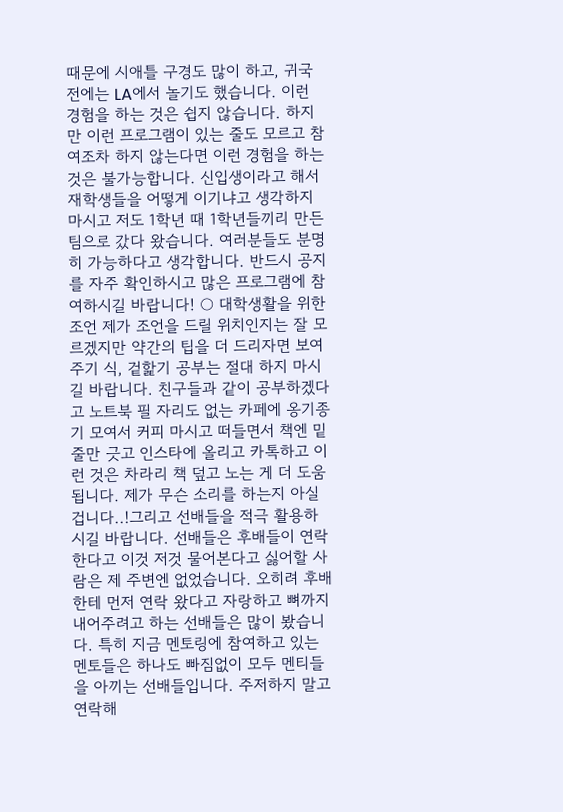때문에 시애틀 구경도 많이 하고, 귀국 전에는 LA에서 놀기도 했습니다. 이런 경험을 하는 것은 쉽지 않습니다. 하지만 이런 프로그램이 있는 줄도 모르고 참여조차 하지 않는다면 이런 경험을 하는 것은 불가능합니다. 신입생이라고 해서 재학생들을 어떻게 이기냐고 생각하지 마시고 저도 1학년 때 1학년들끼리 만든 팀으로 갔다 왔습니다. 여러분들도 분명히 가능하다고 생각합니다. 반드시 공지를 자주 확인하시고 많은 프로그램에 참여하시길 바랍니다! ○ 대학생활을 위한 조언 제가 조언을 드릴 위치인지는 잘 모르겠지만 약간의 팁을 더 드리자면 보여주기 식, 겉핥기 공부는 절대 하지 마시길 바랍니다. 친구들과 같이 공부하겠다고 노트북 필 자리도 없는 카페에 옹기종기 모여서 커피 마시고 떠들면서 책엔 밑줄만 긋고 인스타에 올리고 카톡하고 이런 것은 차라리 책 덮고 노는 게 더 도움됩니다. 제가 무슨 소리를 하는지 아실겁니다..!그리고 선배들을 적극 활용하시길 바랍니다. 선배들은 후배들이 연락한다고 이것 저것 물어본다고 싫어할 사람은 제 주변엔 없었습니다. 오히려 후배한테 먼저 연락 왔다고 자랑하고 뼈까지 내어주려고 하는 선배들은 많이 봤습니다. 특히 지금 멘토링에 참여하고 있는 멘토들은 하나도 빠짐없이 모두 멘티들을 아끼는 선배들입니다. 주저하지 말고 연락해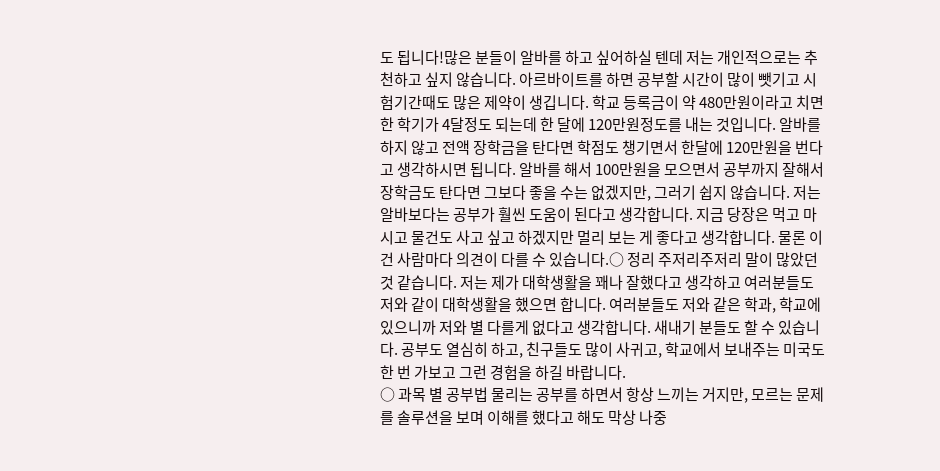도 됩니다!많은 분들이 알바를 하고 싶어하실 텐데 저는 개인적으로는 추천하고 싶지 않습니다. 아르바이트를 하면 공부할 시간이 많이 뺏기고 시험기간때도 많은 제약이 생깁니다. 학교 등록금이 약 480만원이라고 치면 한 학기가 4달정도 되는데 한 달에 120만원정도를 내는 것입니다. 알바를 하지 않고 전액 장학금을 탄다면 학점도 챙기면서 한달에 120만원을 번다고 생각하시면 됩니다. 알바를 해서 100만원을 모으면서 공부까지 잘해서 장학금도 탄다면 그보다 좋을 수는 없겠지만, 그러기 쉽지 않습니다. 저는 알바보다는 공부가 훨씬 도움이 된다고 생각합니다. 지금 당장은 먹고 마시고 물건도 사고 싶고 하겠지만 멀리 보는 게 좋다고 생각합니다. 물론 이건 사람마다 의견이 다를 수 있습니다.○ 정리 주저리주저리 말이 많았던 것 같습니다. 저는 제가 대학생활을 꽤나 잘했다고 생각하고 여러분들도 저와 같이 대학생활을 했으면 합니다. 여러분들도 저와 같은 학과, 학교에 있으니까 저와 별 다를게 없다고 생각합니다. 새내기 분들도 할 수 있습니다. 공부도 열심히 하고, 친구들도 많이 사귀고, 학교에서 보내주는 미국도 한 번 가보고 그런 경험을 하길 바랍니다.
○ 과목 별 공부법 물리는 공부를 하면서 항상 느끼는 거지만, 모르는 문제를 솔루션을 보며 이해를 했다고 해도 막상 나중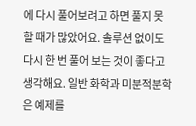에 다시 풀어보려고 하면 풀지 못 할 때가 많았어요. 솔루션 없이도 다시 한 번 풀어 보는 것이 좋다고 생각해요. 일반 화학과 미분적분학은 예제를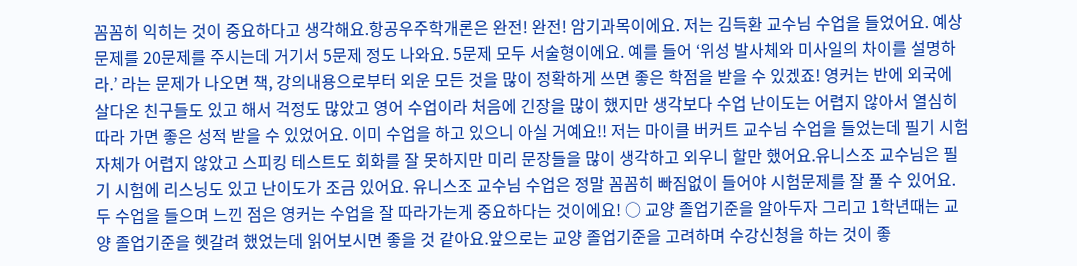꼼꼼히 익히는 것이 중요하다고 생각해요.항공우주학개론은 완전! 완전! 암기과목이에요. 저는 김득환 교수님 수업을 들었어요. 예상문제를 20문제를 주시는데 거기서 5문제 정도 나와요. 5문제 모두 서술형이에요. 예를 들어 ‘위성 발사체와 미사일의 차이를 설명하라.’ 라는 문제가 나오면 책, 강의내용으로부터 외운 모든 것을 많이 정확하게 쓰면 좋은 학점을 받을 수 있겠죠! 영커는 반에 외국에 살다온 친구들도 있고 해서 걱정도 많았고 영어 수업이라 처음에 긴장을 많이 했지만 생각보다 수업 난이도는 어렵지 않아서 열심히 따라 가면 좋은 성적 받을 수 있었어요. 이미 수업을 하고 있으니 아실 거예요!! 저는 마이클 버커트 교수님 수업을 들었는데 필기 시험자체가 어렵지 않았고 스피킹 테스트도 회화를 잘 못하지만 미리 문장들을 많이 생각하고 외우니 할만 했어요.유니스조 교수님은 필기 시험에 리스닝도 있고 난이도가 조금 있어요. 유니스조 교수님 수업은 정말 꼼꼼히 빠짐없이 들어야 시험문제를 잘 풀 수 있어요. 두 수업을 들으며 느낀 점은 영커는 수업을 잘 따라가는게 중요하다는 것이에요! ○ 교양 졸업기준을 알아두자 그리고 1학년때는 교양 졸업기준을 헷갈려 했었는데 읽어보시면 좋을 것 같아요.앞으로는 교양 졸업기준을 고려하며 수강신청을 하는 것이 좋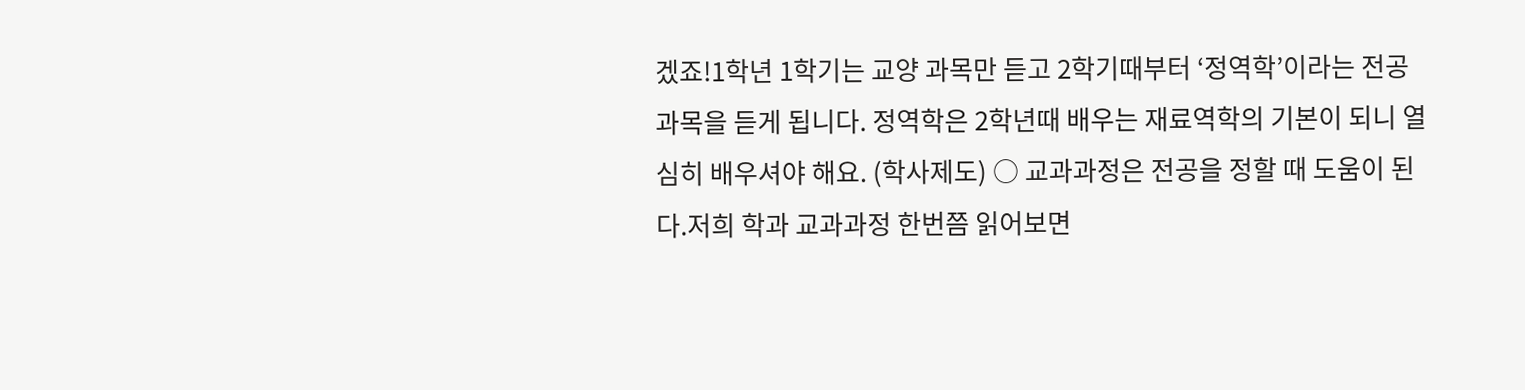겠죠!1학년 1학기는 교양 과목만 듣고 2학기때부터 ‘정역학’이라는 전공과목을 듣게 됩니다. 정역학은 2학년때 배우는 재료역학의 기본이 되니 열심히 배우셔야 해요. (학사제도) ○ 교과과정은 전공을 정할 때 도움이 된다.저희 학과 교과과정 한번쯤 읽어보면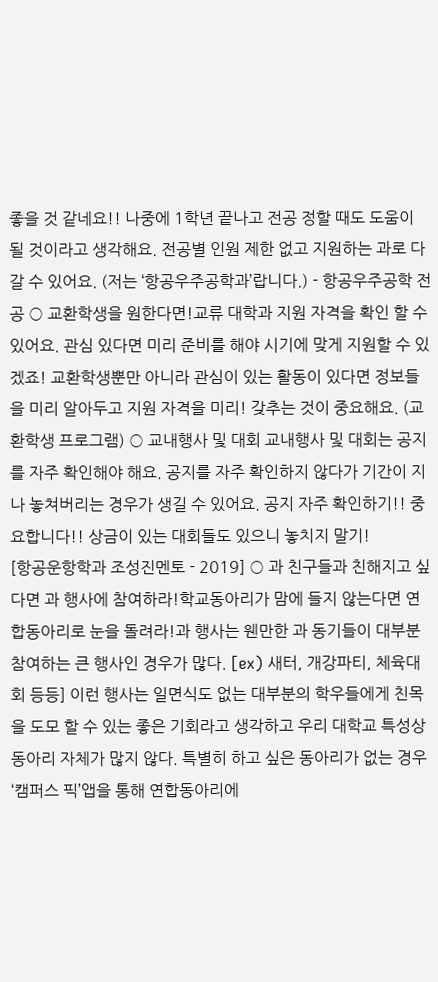좋을 것 같네요!! 나중에 1학년 끝나고 전공 정할 때도 도움이 될 것이라고 생각해요. 전공별 인원 제한 없고 지원하는 과로 다 갈 수 있어요. (저는 ‘항공우주공학과’랍니다.) - 항공우주공학 전공 ○ 교환학생을 원한다면!교류 대학과 지원 자격을 확인 할 수 있어요. 관심 있다면 미리 준비를 해야 시기에 맞게 지원할 수 있겠죠! 교환학생뿐만 아니라 관심이 있는 활동이 있다면 정보들을 미리 알아두고 지원 자격을 미리! 갖추는 것이 중요해요. (교환학생 프로그램) ○ 교내행사 및 대회 교내행사 및 대회는 공지를 자주 확인해야 해요. 공지를 자주 확인하지 않다가 기간이 지나 놓쳐버리는 경우가 생길 수 있어요. 공지 자주 확인하기!! 중요합니다!! 상금이 있는 대회들도 있으니 놓치지 말기!
[항공운항학과 조성진멘토 - 2019] ○ 과 친구들과 친해지고 싶다면 과 행사에 참여하라!학교동아리가 맘에 들지 않는다면 연합동아리로 눈을 돌려라!과 행사는 웬만한 과 동기들이 대부분 참여하는 큰 행사인 경우가 많다. [ex) 새터, 개강파티, 체육대회 등등] 이런 행사는 일면식도 없는 대부분의 학우들에게 친목을 도모 할 수 있는 좋은 기회라고 생각하고 우리 대학교 특성상 동아리 자체가 많지 않다. 특별히 하고 싶은 동아리가 없는 경우 ‘캠퍼스 픽’앱을 통해 연합동아리에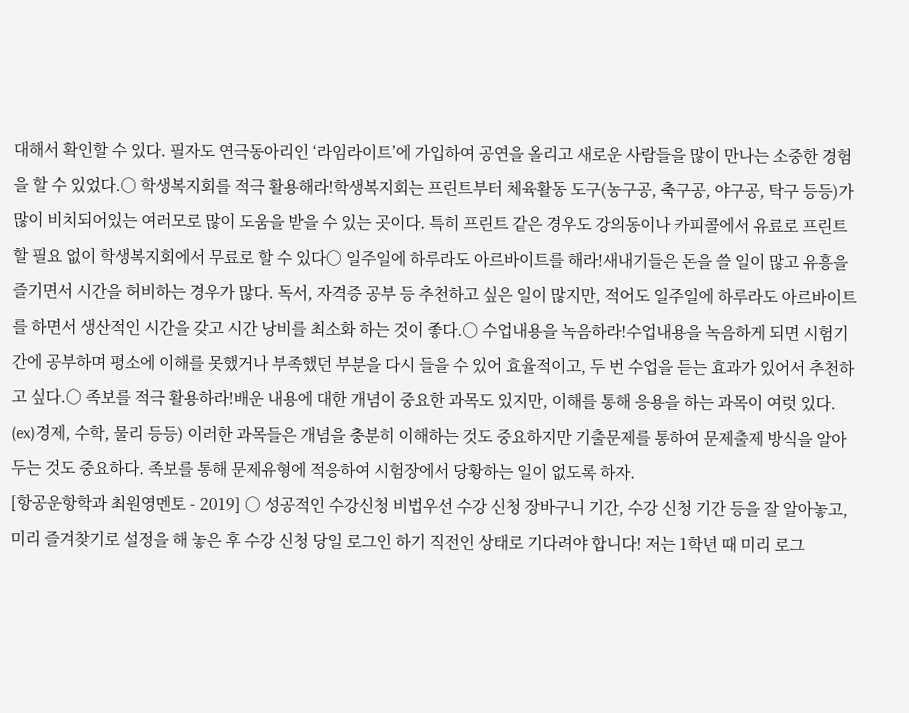대해서 확인할 수 있다. 필자도 연극동아리인 ‘라임라이트’에 가입하여 공연을 올리고 새로운 사람들을 많이 만나는 소중한 경험을 할 수 있었다.○ 학생복지회를 적극 활용해라!학생복지회는 프린트부터 체육활동 도구(농구공, 축구공, 야구공, 탁구 등등)가 많이 비치되어있는 여러모로 많이 도움을 받을 수 있는 곳이다. 특히 프린트 같은 경우도 강의동이나 카피콜에서 유료로 프린트 할 필요 없이 학생복지회에서 무료로 할 수 있다○ 일주일에 하루라도 아르바이트를 해라!새내기들은 돈을 쓸 일이 많고 유흥을 즐기면서 시간을 허비하는 경우가 많다. 독서, 자격증 공부 등 추천하고 싶은 일이 많지만, 적어도 일주일에 하루라도 아르바이트를 하면서 생산적인 시간을 갖고 시간 낭비를 최소화 하는 것이 좋다.○ 수업내용을 녹음하라!수업내용을 녹음하게 되면 시험기간에 공부하며 평소에 이해를 못했거나 부족했던 부분을 다시 들을 수 있어 효율적이고, 두 번 수업을 듣는 효과가 있어서 추천하고 싶다.○ 족보를 적극 활용하라!배운 내용에 대한 개념이 중요한 과목도 있지만, 이해를 통해 응용을 하는 과목이 여럿 있다. (ex)경제, 수학, 물리 등등) 이러한 과목들은 개념을 충분히 이해하는 것도 중요하지만 기출문제를 통하여 문제출제 방식을 알아두는 것도 중요하다. 족보를 통해 문제유형에 적응하여 시험장에서 당황하는 일이 없도록 하자.
[항공운항학과 최원영멘토 - 2019] ○ 성공적인 수강신청 비법우선 수강 신청 장바구니 기간, 수강 신청 기간 등을 잘 알아놓고, 미리 즐겨찾기로 설정을 해 놓은 후 수강 신청 당일 로그인 하기 직전인 상태로 기다려야 합니다! 저는 1학년 때 미리 로그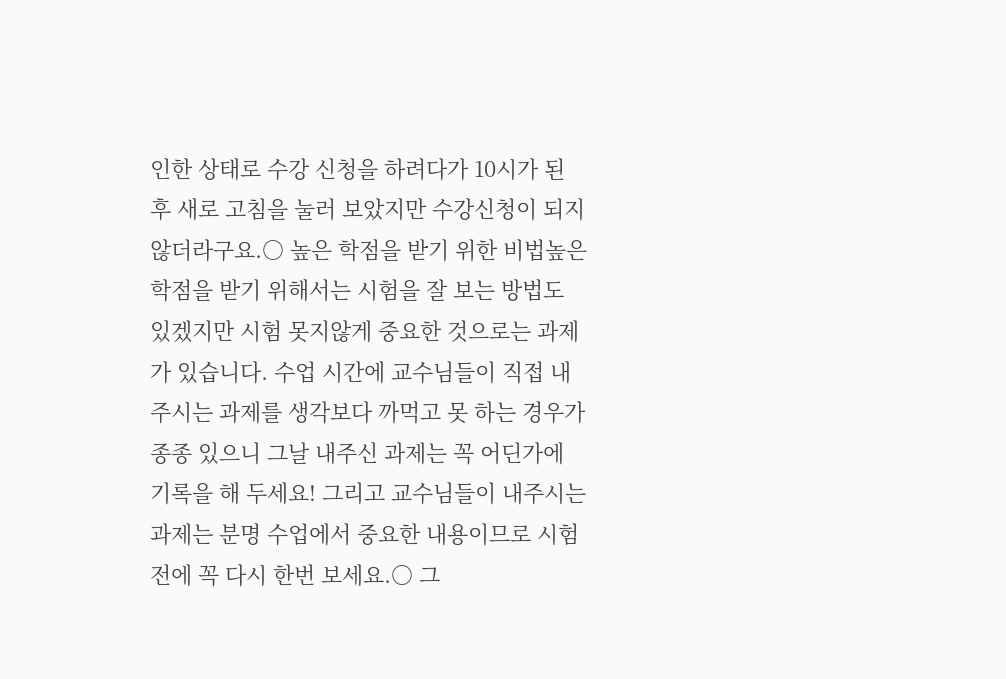인한 상태로 수강 신청을 하려다가 10시가 된 후 새로 고침을 눌러 보았지만 수강신청이 되지 않더라구요.○ 높은 학점을 받기 위한 비법높은 학점을 받기 위해서는 시험을 잘 보는 방법도 있겠지만 시험 못지않게 중요한 것으로는 과제가 있습니다. 수업 시간에 교수님들이 직접 내주시는 과제를 생각보다 까먹고 못 하는 경우가 종종 있으니 그날 내주신 과제는 꼭 어딘가에 기록을 해 두세요! 그리고 교수님들이 내주시는 과제는 분명 수업에서 중요한 내용이므로 시험 전에 꼭 다시 한번 보세요.○ 그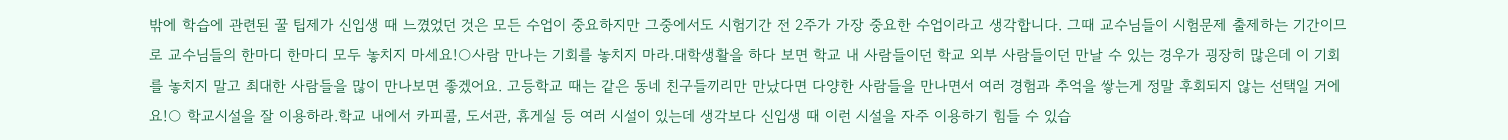밖에 학습에 관련된 꿀 팁제가 신입생 때 느꼈었던 것은 모든 수업이 중요하지만 그중에서도 시험기간 전 2주가 가장 중요한 수업이라고 생각합니다. 그때 교수님들이 시험문제 출제하는 기간이므로 교수님들의 한마디 한마디 모두 놓치지 마세요!○사람 만나는 기회를 놓치지 마라.대학생활을 하다 보면 학교 내 사람들이던 학교 외부 사람들이던 만날 수 있는 경우가 굉장히 많은데 이 기회를 놓치지 말고 최대한 사람들을 많이 만나보면 좋겠어요. 고등학교 때는 같은 동네 친구들끼리만 만났다면 다양한 사람들을 만나면서 여러 경험과 추억을 쌓는게 정말 후회되지 않는 선택일 거에요!○ 학교시설을 잘 이용하라.학교 내에서 카피콜, 도서관, 휴게실 등 여러 시설이 있는데 생각보다 신입생 때 이런 시설을 자주 이용하기 힘들 수 있습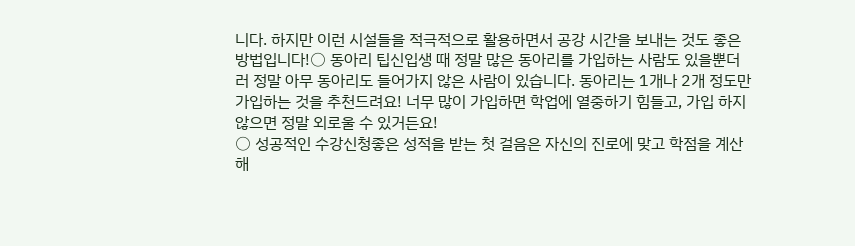니다. 하지만 이런 시설들을 적극적으로 활용하면서 공강 시간을 보내는 것도 좋은 방법입니다!○ 동아리 팁신입생 때 정말 많은 동아리를 가입하는 사람도 있을뿐더러 정말 아무 동아리도 들어가지 않은 사람이 있습니다. 동아리는 1개나 2개 정도만 가입하는 것을 추천드려요! 너무 많이 가입하면 학업에 열중하기 힘들고, 가입 하지 않으면 정말 외로울 수 있거든요!
○ 성공적인 수강신청좋은 성적을 받는 첫 걸음은 자신의 진로에 맞고 학점을 계산해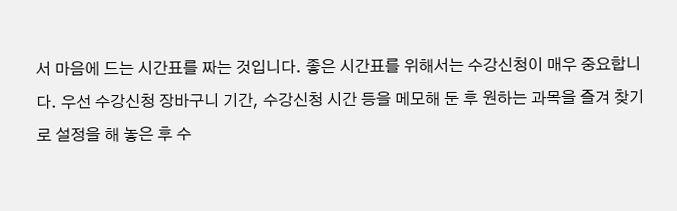서 마음에 드는 시간표를 짜는 것입니다. 좋은 시간표를 위해서는 수강신청이 매우 중요합니다. 우선 수강신청 장바구니 기간, 수강신청 시간 등을 메모해 둔 후 원하는 과목을 즐겨 찾기로 설정을 해 놓은 후 수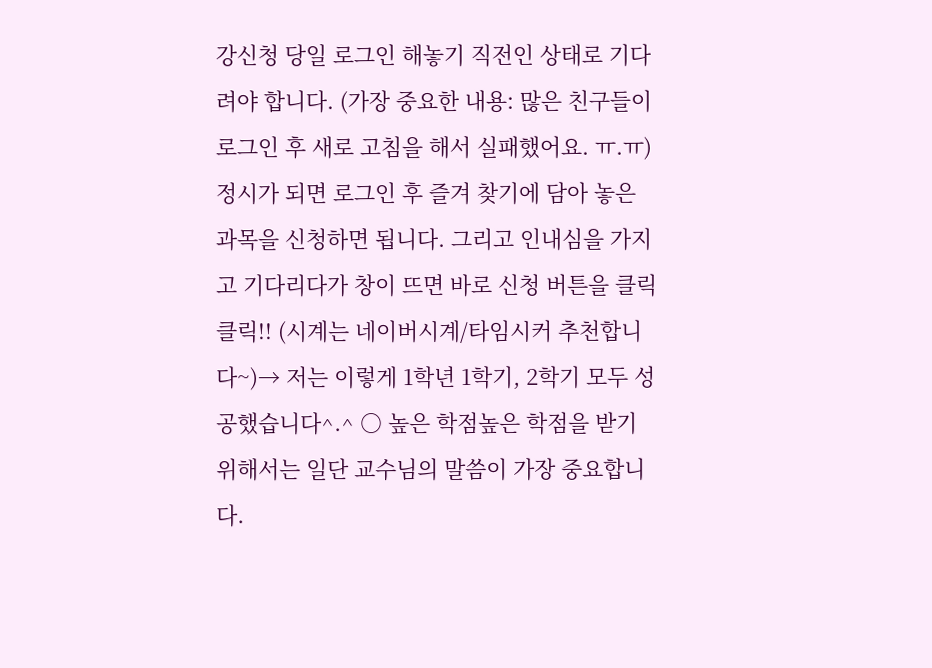강신청 당일 로그인 해놓기 직전인 상태로 기다려야 합니다. (가장 중요한 내용: 많은 친구들이 로그인 후 새로 고침을 해서 실패했어요. ㅠ.ㅠ) 정시가 되면 로그인 후 즐겨 찾기에 담아 놓은 과목을 신청하면 됩니다. 그리고 인내심을 가지고 기다리다가 창이 뜨면 바로 신청 버튼을 클릭클릭!! (시계는 네이버시계/타임시커 추천합니다~)→ 저는 이렇게 1학년 1학기, 2학기 모두 성공했습니다^.^ ○ 높은 학점높은 학점을 받기 위해서는 일단 교수님의 말씀이 가장 중요합니다.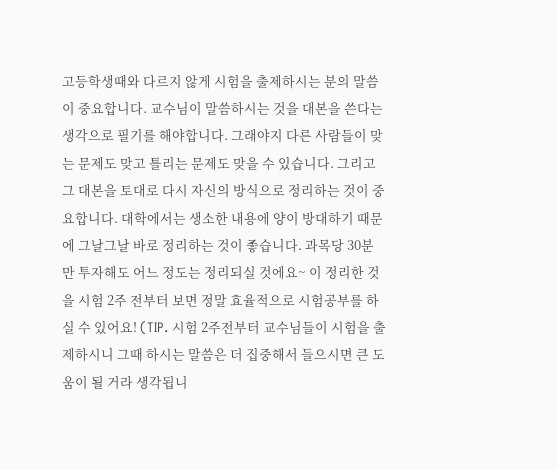고등학생때와 다르지 않게 시험을 출제하시는 분의 말씀이 중요합니다. 교수님이 말씀하시는 것을 대본을 쓴다는 생각으로 필기를 해야합니다. 그래야지 다른 사람들이 맞는 문제도 맞고 틀리는 문제도 맞을 수 있습니다. 그리고 그 대본을 토대로 다시 자신의 방식으로 정리하는 것이 중요합니다. 대학에서는 생소한 내용에 양이 방대하기 때문에 그날그날 바로 정리하는 것이 좋습니다. 과목당 30분만 투자해도 어느 정도는 정리되실 것에요~ 이 정리한 것을 시험 2주 전부터 보면 정말 효율적으로 시험공부를 하실 수 있어요! (TIP. 시험 2주전부터 교수님들이 시험을 출제하시니 그때 하시는 말씀은 더 집중해서 들으시면 큰 도움이 될 거라 생각됩니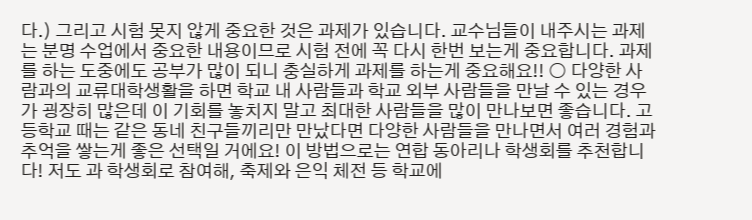다.) 그리고 시험 못지 않게 중요한 것은 과제가 있습니다. 교수님들이 내주시는 과제는 분명 수업에서 중요한 내용이므로 시험 전에 꼭 다시 한번 보는게 중요합니다. 과제를 하는 도중에도 공부가 많이 되니 충실하게 과제를 하는게 중요해요!! ○ 다양한 사람과의 교류대학생활을 하면 학교 내 사람들과 학교 외부 사람들을 만날 수 있는 경우가 굉장히 많은데 이 기회를 놓치지 말고 최대한 사람들을 많이 만나보면 좋습니다. 고등학교 때는 같은 동네 친구들끼리만 만났다면 다양한 사람들을 만나면서 여러 경험과 추억을 쌓는게 좋은 선택일 거에요! 이 방법으로는 연합 동아리나 학생회를 추천합니다! 저도 과 학생회로 참여해, 축제와 은익 체전 등 학교에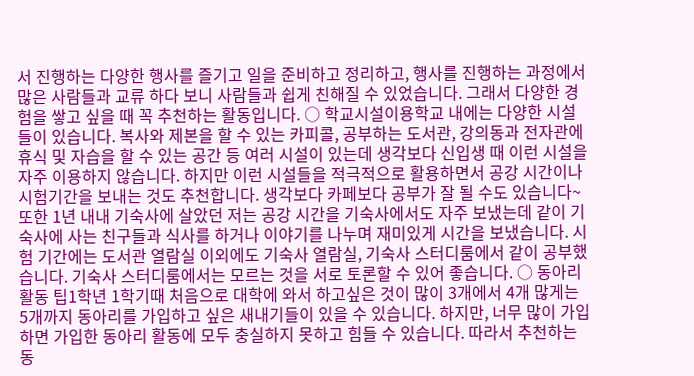서 진행하는 다양한 행사를 즐기고 일을 준비하고 정리하고, 행사를 진행하는 과정에서 많은 사람들과 교류 하다 보니 사람들과 쉽게 친해질 수 있었습니다. 그래서 다양한 경험을 쌓고 싶을 때 꼭 추천하는 활동입니다. ○ 학교시설이용학교 내에는 다양한 시설들이 있습니다. 복사와 제본을 할 수 있는 카피콜, 공부하는 도서관, 강의동과 전자관에 휴식 및 자습을 할 수 있는 공간 등 여러 시설이 있는데 생각보다 신입생 때 이런 시설을 자주 이용하지 않습니다. 하지만 이런 시설들을 적극적으로 활용하면서 공강 시간이나 시험기간을 보내는 것도 추천합니다. 생각보다 카페보다 공부가 잘 될 수도 있습니다~또한 1년 내내 기숙사에 살았던 저는 공강 시간을 기숙사에서도 자주 보냈는데 같이 기숙사에 사는 친구들과 식사를 하거나 이야기를 나누며 재미있게 시간을 보냈습니다. 시험 기간에는 도서관 열람실 이외에도 기숙사 열람실, 기숙사 스터디룸에서 같이 공부했습니다. 기숙사 스터디룸에서는 모르는 것을 서로 토론할 수 있어 좋습니다. ○ 동아리활동 팁1학년 1학기때 처음으로 대학에 와서 하고싶은 것이 많이 3개에서 4개 많게는 5개까지 동아리를 가입하고 싶은 새내기들이 있을 수 있습니다. 하지만, 너무 많이 가입하면 가입한 동아리 활동에 모두 충실하지 못하고 힘들 수 있습니다. 따라서 추천하는 동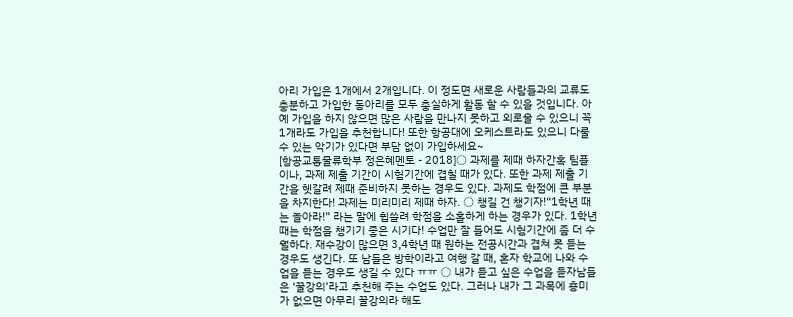아리 가입은 1개에서 2개입니다. 이 정도면 새로운 사람들과의 교류도 충분하고 가입한 동아리를 모두 충실하게 활동 할 수 있을 것입니다. 아예 가입을 하지 않으면 많은 사람을 만나지 못하고 외로울 수 있으니 꼭 1개라도 가입을 추천합니다! 또한 항공대에 오케스트라도 있으니 다룰 수 있는 악기가 있다면 부담 없이 가입하세요~
[항공교통물류학부 정은혜멘토 - 2018]○ 과제를 제때 하자간혹 팀플이나, 과제 제출 기간이 시험기간에 겹칠 때가 있다. 또한 과제 제출 기간을 헷갈려 제때 준비하지 못하는 경우도 있다. 과제도 학점에 큰 부분을 차지한다! 과제는 미리미리 제때 하자. ○ 챙길 건 챙기자!“1학년 때는 놀아라!” 라는 말에 휩쓸려 학점을 소홀하게 하는 경우가 있다. 1학년 때는 학점을 챙기기 좋은 시기다! 수업만 잘 들어도 시험기간에 좀 더 수월하다. 재수강이 많으면 3,4학년 때 원하는 전공시간과 겹쳐 못 듣는 경우도 생긴다. 또 남들은 방학이라고 여행 갈 때, 혼자 학교에 나와 수업을 듣는 경우도 생길 수 있다 ㅠㅠ ○ 내가 듣고 싶은 수업을 듣자남들은 ‘꿀강의’라고 추천해 주는 수업도 있다. 그러나 내가 그 과목에 흥미가 없으면 아무리 꿀강의라 해도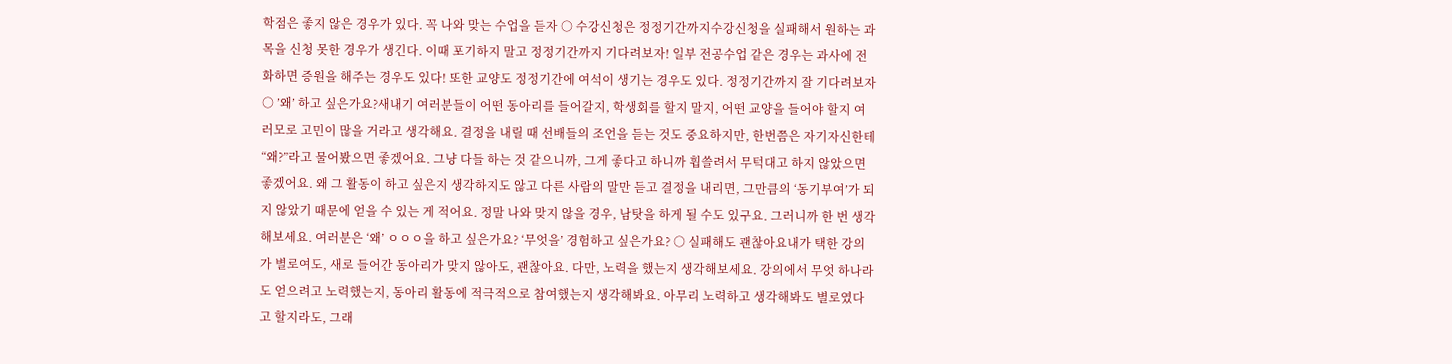학점은 좋지 않은 경우가 있다. 꼭 나와 맞는 수업을 듣자 ○ 수강신청은 정정기간까지수강신청을 실패해서 원하는 과목을 신청 못한 경우가 생긴다. 이때 포기하지 말고 정정기간까지 기다려보자! 일부 전공수업 같은 경우는 과사에 전화하면 증원을 해주는 경우도 있다! 또한 교양도 정정기간에 여석이 생기는 경우도 있다. 정정기간까지 잘 기다려보자
○ ’왜’ 하고 싶은가요?새내기 여러분들이 어떤 동아리를 들어갈지, 학생회를 할지 말지, 어떤 교양을 들어야 할지 여러모로 고민이 많을 거라고 생각해요. 결정을 내릴 때 선배들의 조언을 듣는 것도 중요하지만, 한번쯤은 자기자신한테 “왜?”라고 물어봤으면 좋겠어요. 그냥 다들 하는 것 같으니까, 그게 좋다고 하니까 휩쓸려서 무턱대고 하지 않았으면 좋겠어요. 왜 그 활동이 하고 싶은지 생각하지도 않고 다른 사람의 말만 듣고 결정을 내리면, 그만큼의 ‘동기부여’가 되지 않았기 때문에 얻을 수 있는 게 적어요. 정말 나와 맞지 않을 경우, 남탓을 하게 될 수도 있구요. 그러니까 한 번 생각해보세요. 여러분은 ‘왜’ ㅇㅇㅇ을 하고 싶은가요? ‘무엇을’ 경험하고 싶은가요? ○ 실패해도 괜찮아요내가 택한 강의가 별로여도, 새로 들어간 동아리가 맞지 않아도, 괜찮아요. 다만, 노력을 했는지 생각해보세요. 강의에서 무엇 하나라도 얻으려고 노력했는지, 동아리 활동에 적극적으로 참여했는지 생각해봐요. 아무리 노력하고 생각해봐도 별로였다고 할지라도, 그래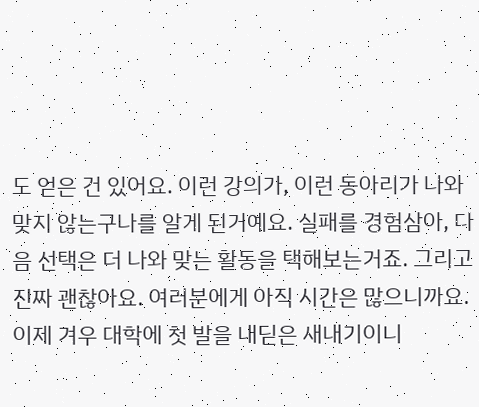도 얻은 건 있어요. 이런 강의가, 이런 동아리가 나와 맞지 않는구나를 알게 된거예요. 실패를 경험삼아, 다음 선택은 더 나와 맞는 활동을 택해보는거죠. 그리고 진짜 괜찮아요. 여러분에게 아직 시간은 많으니까요. 이제 겨우 대학에 첫 발을 내딛은 새내기이니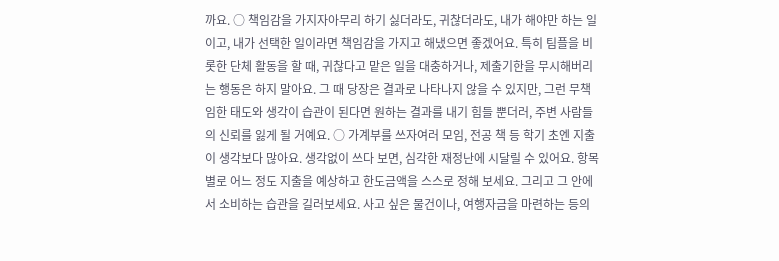까요. ○ 책임감을 가지자아무리 하기 싫더라도, 귀찮더라도, 내가 해야만 하는 일이고, 내가 선택한 일이라면 책임감을 가지고 해냈으면 좋겠어요. 특히 팀플을 비롯한 단체 활동을 할 때, 귀찮다고 맡은 일을 대충하거나, 제출기한을 무시해버리는 행동은 하지 말아요. 그 때 당장은 결과로 나타나지 않을 수 있지만, 그런 무책임한 태도와 생각이 습관이 된다면 원하는 결과를 내기 힘들 뿐더러, 주변 사람들의 신뢰를 잃게 될 거예요. ○ 가계부를 쓰자여러 모임, 전공 책 등 학기 초엔 지출이 생각보다 많아요. 생각없이 쓰다 보면, 심각한 재정난에 시달릴 수 있어요. 항목별로 어느 정도 지출을 예상하고 한도금액을 스스로 정해 보세요. 그리고 그 안에서 소비하는 습관을 길러보세요. 사고 싶은 물건이나, 여행자금을 마련하는 등의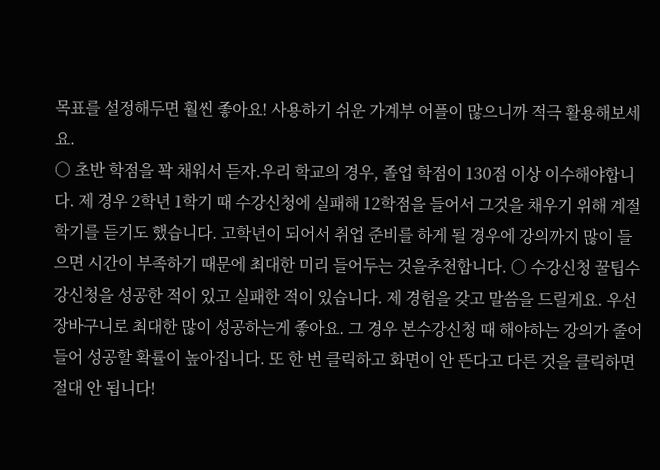목표를 설정해두면 훨씬 좋아요! 사용하기 쉬운 가계부 어플이 많으니까 적극 활용해보세요.
○ 초반 학점을 꽉 채워서 듣자.우리 학교의 경우, 졸업 학점이 130점 이상 이수해야합니다. 제 경우 2학년 1학기 때 수강신청에 실패해 12학점을 들어서 그것을 채우기 위해 계절학기를 듣기도 했습니다. 고학년이 되어서 취업 준비를 하게 될 경우에 강의까지 많이 들으면 시간이 부족하기 때문에 최대한 미리 들어두는 것을추천합니다. ○ 수강신청 꿀팁수강신청을 성공한 적이 있고 실패한 적이 있습니다. 제 경험을 갖고 말씀을 드릴게요. 우선 장바구니로 최대한 많이 성공하는게 좋아요. 그 경우 본수강신청 때 해야하는 강의가 줄어들어 성공할 확률이 높아집니다. 또 한 번 클릭하고 화면이 안 뜬다고 다른 것을 클릭하면 절대 안 됩니다!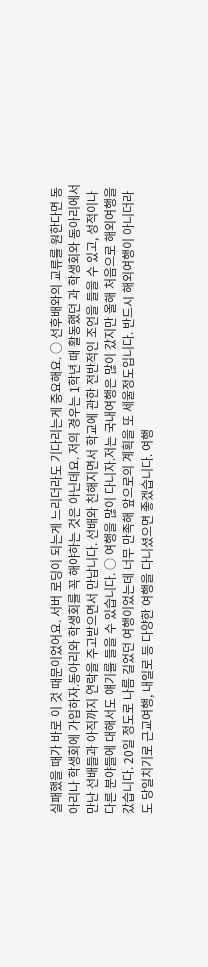실패했을 때가 바로 이 것 때문이었어요. 서버 로딩이 되는게 느리더라도 기다리는게 중요해요. ○ 선후배와의 교류를 원한다면 동아리나 학생회에 가입하자.동아리와 학생회를 꼭 해야하는 것은 아닌데요. 저의 경우는 1학년 때 활동했던 과 학생회와 동아리에서 만난 선배들과 아직까지 연락을 주고받으면서 만납니다. 선배와 친해지면서 학교에 관한 전반적인 조언을 들을 수 있고, 성적이나 다른 분야들에 대해서도 얘기를 들을 수 있습니다. ○ 여행을 많이 다니자.저는 국내여행은 많이 갔지만 올해 처음으로 해외여행을 갔습니다. 20일 정도로 나름 길었던 여행이었는데 너무 만족해 앞으로의 계획을 또 세울정도입니다. 반드시 해외여행이 아니더라도 당일치기로 근교여행, 내일로 등 다양한 여행을 다니셨으면 좋겠습니다. 여행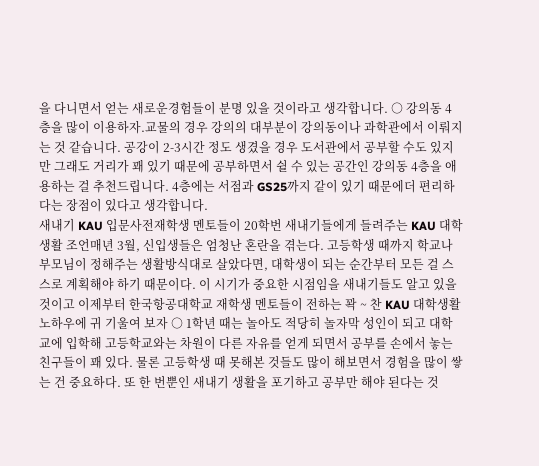을 다니면서 얻는 새로운경험들이 분명 있을 것이라고 생각합니다. ○ 강의동 4층을 많이 이용하자.교물의 경우 강의의 대부분이 강의동이나 과학관에서 이뤄지는 것 같습니다. 공강이 2-3시간 정도 생겼을 경우 도서관에서 공부할 수도 있지만 그래도 거리가 꽤 있기 때문에 공부하면서 쉴 수 있는 공간인 강의동 4층을 애용하는 걸 추천드립니다. 4층에는 서점과 GS25까지 같이 있기 때문에더 편리하다는 장점이 있다고 생각합니다.
새내기 KAU 입문사전재학생 멘토들이 20학번 새내기들에게 들려주는 KAU 대학생활 조언매년 3월, 신입생들은 엄청난 혼란을 겪는다. 고등학생 때까지 학교나 부모님이 정해주는 생활방식대로 살았다면, 대학생이 되는 순간부터 모든 걸 스스로 계획해야 하기 때문이다. 이 시기가 중요한 시점임을 새내기들도 알고 있을것이고 이제부터 한국항공대학교 재학생 멘토들이 전하는 꽉 ~ 찬 KAU 대학생활 노하우에 귀 기울여 보자 ○ 1학년 때는 놀아도 적당히 놀자막 성인이 되고 대학교에 입학해 고등학교와는 차원이 다른 자유를 얻게 되면서 공부를 손에서 놓는 친구들이 꽤 있다. 물론 고등학생 때 못해본 것들도 많이 해보면서 경험을 많이 쌓는 건 중요하다. 또 한 번뿐인 새내기 생활을 포기하고 공부만 해야 된다는 것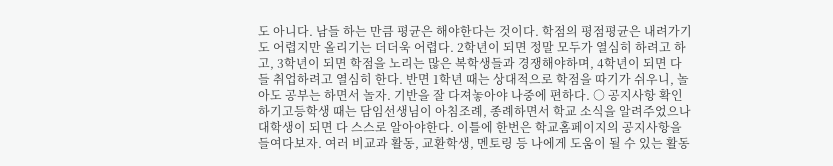도 아니다. 남들 하는 만큼 평균은 해야한다는 것이다. 학점의 평점평균은 내려가기도 어렵지만 올리기는 더더욱 어렵다. 2학년이 되면 정말 모두가 열심히 하려고 하고, 3학년이 되면 학점을 노리는 많은 복학생들과 경쟁해야하며, 4학년이 되면 다들 취업하려고 열심히 한다. 반면 1학년 때는 상대적으로 학점을 따기가 쉬우니, 놀아도 공부는 하면서 놀자. 기반을 잘 다져놓아야 나중에 편하다. ○ 공지사항 확인하기고등학생 때는 담임선생님이 아침조례, 종례하면서 학교 소식을 알려주었으나 대학생이 되면 다 스스로 알아야한다. 이틀에 한번은 학교홈페이지의 공지사항을 들여다보자. 여러 비교과 활동, 교환학생, 멘토링 등 나에게 도움이 될 수 있는 활동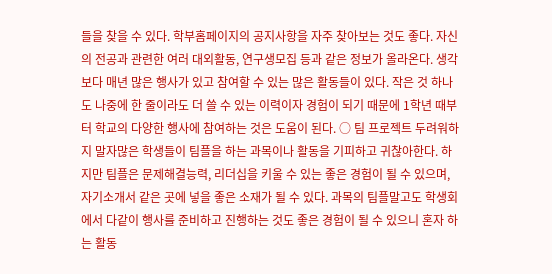들을 찾을 수 있다. 학부홈페이지의 공지사항을 자주 찾아보는 것도 좋다. 자신의 전공과 관련한 여러 대외활동, 연구생모집 등과 같은 정보가 올라온다. 생각보다 매년 많은 행사가 있고 참여할 수 있는 많은 활동들이 있다. 작은 것 하나도 나중에 한 줄이라도 더 쓸 수 있는 이력이자 경험이 되기 때문에 1학년 때부터 학교의 다양한 행사에 참여하는 것은 도움이 된다. ○ 팀 프로젝트 두려워하지 말자많은 학생들이 팀플을 하는 과목이나 활동을 기피하고 귀찮아한다. 하지만 팀플은 문제해결능력, 리더십을 키울 수 있는 좋은 경험이 될 수 있으며, 자기소개서 같은 곳에 넣을 좋은 소재가 될 수 있다. 과목의 팀플말고도 학생회에서 다같이 행사를 준비하고 진행하는 것도 좋은 경험이 될 수 있으니 혼자 하는 활동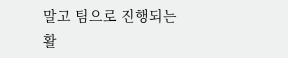말고 팀으로 진행되는 활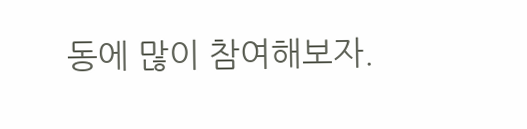동에 많이 참여해보자.